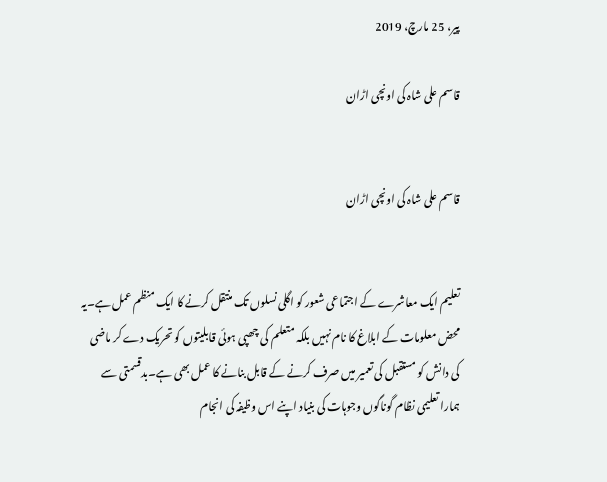پیر، 25 مارچ، 2019

قاسم علی شاہ کی اونچی اڑان


قاسم علی شاہ کی اونچی اڑان


تعلیم ایک معاشرے کے اجتماعی شعور کو اگلی نسلوں تک منتقل کرنے کا ایک منظم عمل ہے۔یہ محض معلومات کے ابلاغ کا نام نہیں بلکہ متعلم کی چھپی ہوئی قابلیتوں کو تحریک دے کر ماضی کی دانش کو مستقبل کی تعمیر میں صرف کرنے کے قابل بنانے کا عمل بھی ہے۔بدقسمتی سے ہمارا تعلیمی نظام گوناگوں وجوہات کی بنیاد اپنے اس وظیفہ کی انجام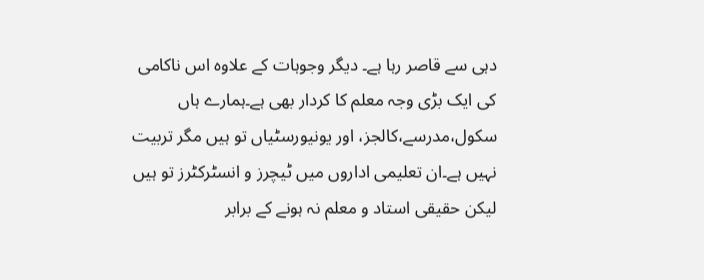دہی سے قاصر رہا ہے۔ دیگر وجوہات کے علاوہ اس ناکامی کی ایک بڑی وجہ معلم کا کردار بھی ہے۔ہمارے ہاں سکول،مدرسے،کالجز، اور یونیورسٹیاں تو ہیں مگر تربیت نہیں ہے۔ان تعلیمی اداروں میں ٹیچرز و انسٹرکٹرز تو ہیں لیکن حقیقی استاد و معلم نہ ہونے کے برابر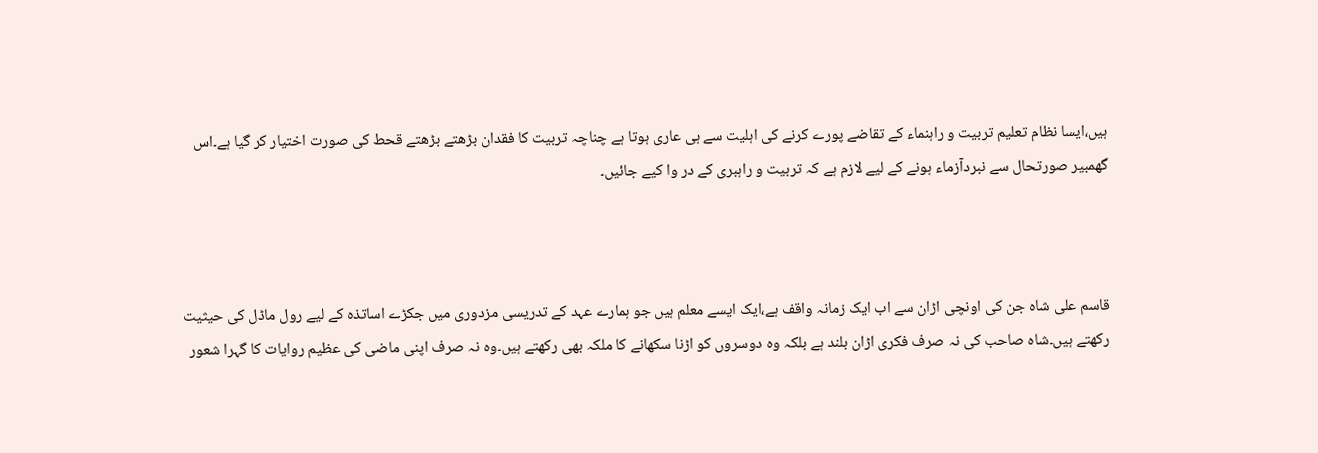ہیں،ایسا نظام تعلیم تربیت و راہنماء کے تقاضے پورے کرنے کی اہلیت سے ہی عاری ہوتا ہے چناچہ تربیت کا فقدان بڑھتے بڑھتے قحط کی صورت اختیار کر گیا ہے۔اس گھمبیر صورتحال سے نبردآزماء ہونے کے لیے لازم ہے کہ تربیت و راہبری کے در وا کیے جائیں۔



قاسم علی شاہ جن کی اونچی اڑان سے اب ایک زمانہ واقف ہے،ایک ایسے معلم ہیں جو ہمارے عہد کے تدریسی مزدوری میں جکڑے اساتذہ کے لیے رول ماڈل کی حیثیت رکھتے ہیں۔شاہ صاحب کی نہ صرف فکری اڑان بلند ہے بلکہ وہ دوسروں کو اڑنا سکھانے کا ملکہ بھی رکھتے ہیں۔وہ نہ صرف اپنی ماضی کی عظیم روایات کا گہرا شعور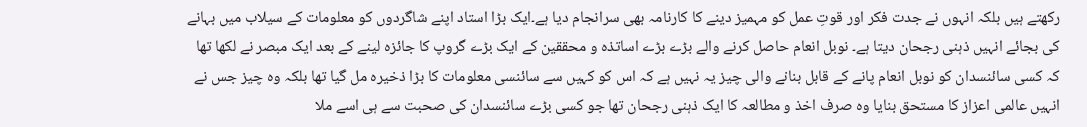رکھتے ہیں بلکہ انہوں نے جدت فکر اور قوتِ عمل کو مہمیز دینے کا کارنامہ بھی سرانجام دیا ہے۔ایک بڑا استاد اپنے شاگردوں کو معلومات کے سیلاب میں بہانے کی بجائے انہیں ذہنی رجحان دیتا ہے۔ نوبل انعام حاصل کرنے والے بڑے بڑے اساتذہ و محققین کے ایک بڑے گروپ کا جائزہ لینے کے بعد ایک مبصر نے لکھا تھا کہ کسی سائنسدان کو نوبل انعام پانے کے قابل بنانے والی چیز یہ نہیں ہے کہ اس کو کہیں سے سائنسی معلومات کا بڑا ذخیرہ مل گیا تھا بلکہ وہ چیز جس نے انہیں عالمی اعزاز کا مستحق بنایا وہ صرف اخذ و مطالعہ کا ایک ذہنی رجحان تھا جو کسی بڑے سائنسدان کی صحبت سے ہی اسے ملا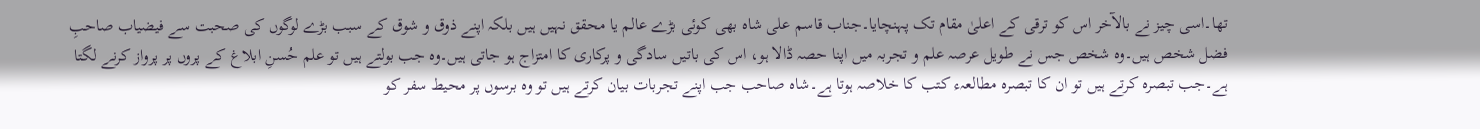تھا۔اسی چیز نے بالآخر اس کو ترقی کے اعلیٰ مقام تک پہنچایا۔جناب قاسم علی شاہ بھی کوئی بڑے عالم یا محقق نہیں ہیں بلکہ اپنے ذوق و شوق کے سبب بڑے لوگوں کی صحبت سے فیضیاب صاحبِ فضل شخص ہیں۔وہ شخص جس نے طویل عرصہ علم و تجربہ میں اپنا حصہ ڈالا ہو، اس کی باتیں سادگی و پرکاری کا امتزاج ہو جاتی ہیں۔وہ جب بولتے ہیں تو علم حُسنِ ابلاغ کے پروں پر پرواز کرنے لگتا ہے۔جب تبصرہ کرتے ہیں تو ان کا تبصرہ مطالعہء کتب کا خلاصہ ہوتا ہے۔شاہ صاحب جب اپنے تجربات بیان کرتے ہیں تو وہ برسوں پر محیط سفر کو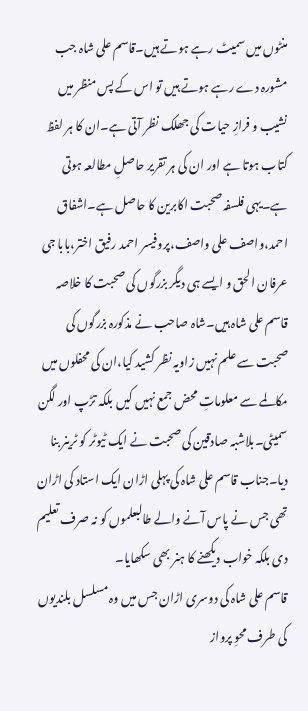منٹوں میں سمیٹ رہے ہوتے ہیں۔قاسم علی شاہ جب مشورہ دے رہے ہوتے ہیں تو اس کے پس منظر میں نشیب و فرازِ حیات کی جھلک نظر آتی ہے۔ان کا ہر لفظ کتاب ہوتا ہے اور ان کی ہر تقریر حاصلِ مطالعہ ہوتی ہے۔یہی فلسفہ صحبت اکابرین کا حاصل ہے۔اشفاق احمد،واصف علی واصف،پروفیسر احمد رفیق اختر،بابا جی عرفان الحق و ایسے ہی دیگر بزرگوں کی صحبت کا خلاصہ قاسم علی شاہ ہیں۔شاہ صاحب نے مذکورہ بزرگوں کی صحبت سے علم نہیں زاویہ نظر کشید کیا،ان کی محفلوں میں مکالمے سے معلوماتِ محض جمع نہیں کیں بلکہ تڑپ اور لگن سمیٹی۔بلاشبہ صادقین کی صحبت نے ایک ٹیوٹر کو ٹرینر بنا دیا۔جناب قاسم علی شاہ کی پہلی اڑان ایک استاد کی اڑان تھی جس نے پاس آنے والے طالبعلموں کو نہ صرف تعلیم دی بلکہ خواب دیکھنے کا ہنر بھی سکھایا۔
قاسم علی شاہ کی دوسری اڑان جس میں وہ مسلسل بلندیوں کی طرف محوِ پرواز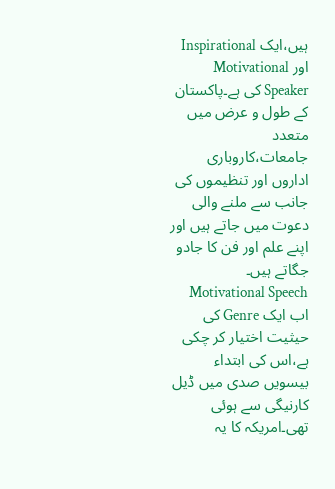ہیں،ایک Inspirational اور Motivational Speaker کی ہے۔پاکستان کے طول و عرض میں متعدد جامعات،کاروباری اداروں اور تنظیموں کی جانب سے ملنے والی دعوت میں جاتے ہیں اور اپنے علم اور فن کا جادو جگاتے ہیں۔ Motivational Speech اب ایک Genre کی حیثیت اختیار کر چکی ہے،اس کی ابتداء بیسویں صدی میں ڈیل کارنیگی سے ہوئی تھی۔امریکہ کا یہ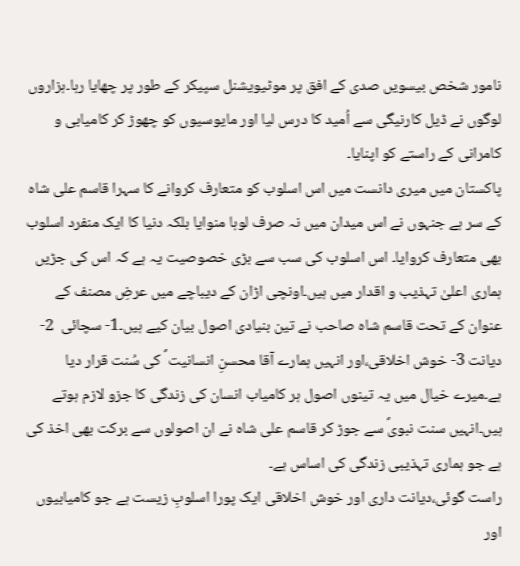نامور شخص بیسویں صدی کے افق پر موٹیویشنل سپیکر کے طور پر چھایا رہا۔ہزاروں لوگوں نے ڈیل کارنیگی سے اُمید کا درس لیا اور مایوسیوں کو چھوڑ کر کامیابی و کامرانی کے راستے کو اپنایا۔
پاکستان میں میری دانست میں اس اسلوب کو متعارف کروانے کا سہرا قاسم علی شاہ کے سر ہے جنہوں نے اس میدان میں نہ صرف لوہا منوایا بلکہ دنیا کا ایک منفرد اسلوب بھی متعارف کروایا۔ اس اسلوب کی سب سے بڑی خصوصیت یہ ہے کہ اس کی جڑیں ہماری اعلیٰ تہذیب و اقدار میں ہیں۔اونچی اڑان کے دیباچے میں عرضِ مصنف کے عنوان کے تحت قاسم شاہ صاحب نے تین بنیادی اصول بیان کیے ہیں۔1- سچائی  2- دیانت 3- خوش اخلاقی،اور انہیں ہمارے آقا محسنِ انسانیت ؐ کی سُنت قرار دیا ہے۔میرے خیال میں یہ تینوں اصول ہر کامیاب انسان کی زندگی کا جزو لازم ہوتے ہیں۔انہیں سنت نبویؐ سے جوڑ کر قاسم علی شاہ نے ان اصولوں سے برکت بھی اخذ کی ہے جو ہماری تہذیبی زندگی کی اساس ہے۔
راست گوئی،دیانت داری اور خوش اخلاقی ایک پورا اسلوبِ زیست ہے جو کامیابیوں اور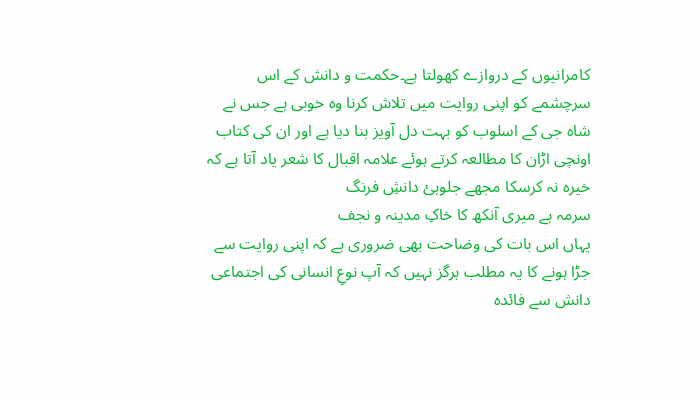کامرانیوں کے دروازے کھولتا ہے۔حکمت و دانش کے اس سرچشمے کو اپنی روایت میں تلاش کرنا وہ خوبی ہے جس نے شاہ جی کے اسلوب کو بہت دل آویز بنا دیا ہے اور ان کی کتاب اونچی اڑان کا مطالعہ کرتے ہوئے علامہ اقبال کا شعر یاد آتا ہے کہ
خیرہ نہ کرسکا مجھے جلوہئ دانشِ فرنگ
سرمہ ہے میری آنکھ کا خاکِ مدینہ و نجف
یہاں اس بات کی وضاحت بھی ضروری ہے کہ اپنی روایت سے جڑا ہونے کا یہ مطلب ہرگز نہیں کہ آپ نوعِ انسانی کی اجتماعی دانش سے فائدہ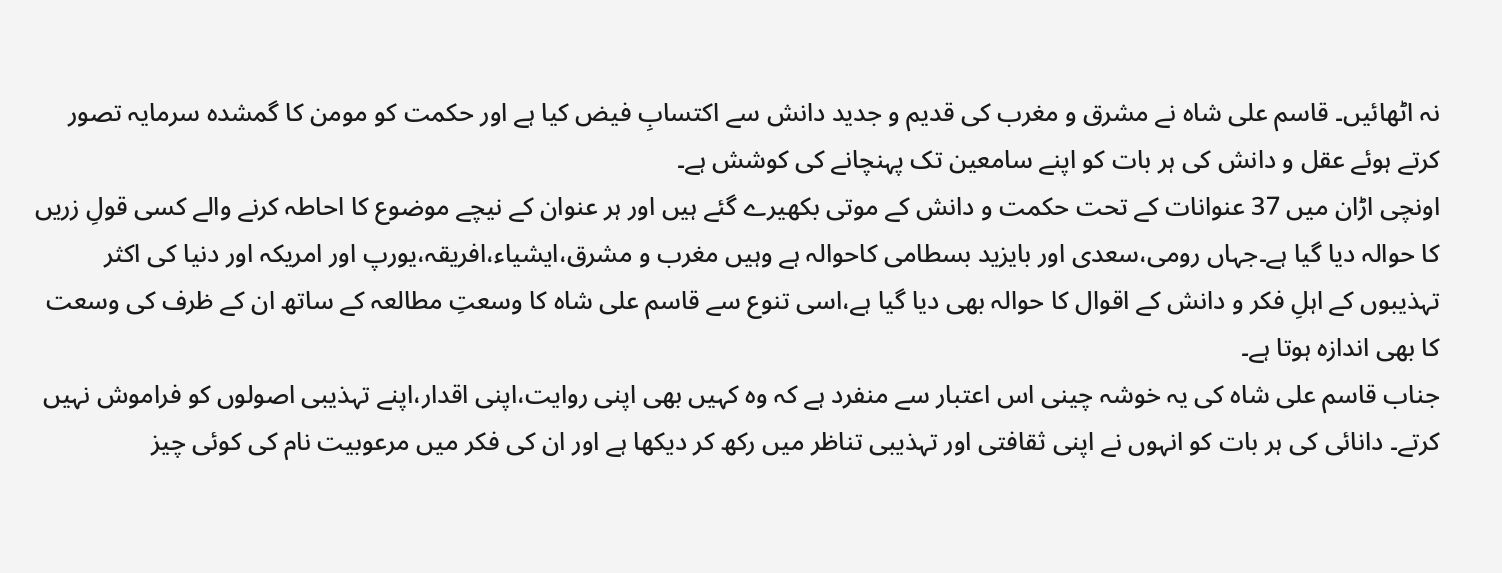نہ اٹھائیں۔ قاسم علی شاہ نے مشرق و مغرب کی قدیم و جدید دانش سے اکتسابِ فیض کیا ہے اور حکمت کو مومن کا گمشدہ سرمایہ تصور کرتے ہوئے عقل و دانش کی ہر بات کو اپنے سامعین تک پہنچانے کی کوشش ہے۔
اونچی اڑان میں 37 عنوانات کے تحت حکمت و دانش کے موتی بکھیرے گئے ہیں اور ہر عنوان کے نیچے موضوع کا احاطہ کرنے والے کسی قولِ زریں کا حوالہ دیا گیا ہے۔جہاں رومی،سعدی اور بایزید بسطامی کاحوالہ ہے وہیں مغرب و مشرق،ایشیاء،افریقہ،یورپ اور امریکہ اور دنیا کی اکثر تہذیبوں کے اہلِ فکر و دانش کے اقوال کا حوالہ بھی دیا گیا ہے،اسی تنوع سے قاسم علی شاہ کا وسعتِ مطالعہ کے ساتھ ان کے ظرف کی وسعت کا بھی اندازہ ہوتا ہے۔
جناب قاسم علی شاہ کی یہ خوشہ چینی اس اعتبار سے منفرد ہے کہ وہ کہیں بھی اپنی روایت،اپنی اقدار،اپنے تہذیبی اصولوں کو فراموش نہیں کرتے۔ دانائی کی ہر بات کو انہوں نے اپنی ثقافتی اور تہذیبی تناظر میں رکھ کر دیکھا ہے اور ان کی فکر میں مرعوبیت نام کی کوئی چیز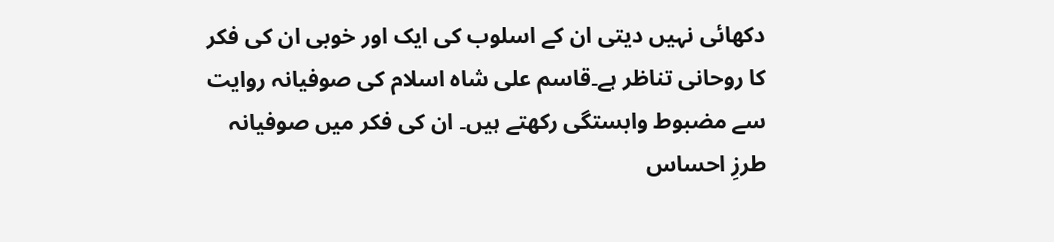دکھائی نہیں دیتی ان کے اسلوب کی ایک اور خوبی ان کی فکر کا روحانی تناظر ہے۔قاسم علی شاہ اسلام کی صوفیانہ روایت سے مضبوط وابستگی رکھتے ہیں۔ ان کی فکر میں صوفیانہ طرزِ احساس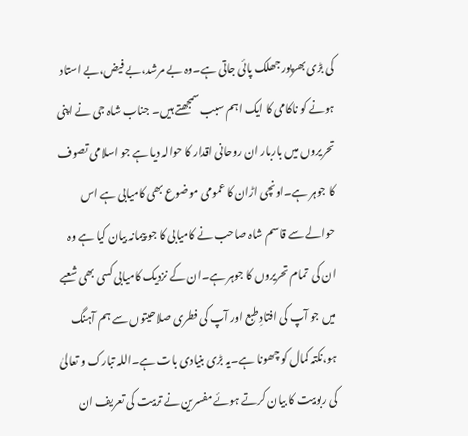کی بڑی بھرپور جھلک پائی جاتی ہے۔وہ بے مرشد،بے فیض،بے استاد ہونے کو ناکامی کا ایک اہم سبب سمجھتے ہیں۔ جناب شاہ جی نے اپنی تحریروں میں باربار ان روحانی اقدار کا حوالہ دیا ہے جو اسلامی تصوف کا جوہر ہے۔اونچی اڑان کا عمومی موضوع بھی کامیابی ہے اس حوالے سے قاسم شاہ صاحب نے کامیابی کا جو پیمانہ بیان کیا ہے وہ ان کی  تمام تحریروں کا جوہر ہے۔ان کے نزدیک کامیابی کسی بھی شعبے میں جو آپ کی افتادِ طبع اور آپ کی فطری صلاحیتوں سے ہم آہنگ ہو،نکتہ کمال کو چھونا ہے۔یہ بڑی بنیادی بات ہے۔اللہ تبارک و تعالیٰ کی ربوبیت کا بیان کرتے ہوئے مفسرین نے تربیت کی تعریف ان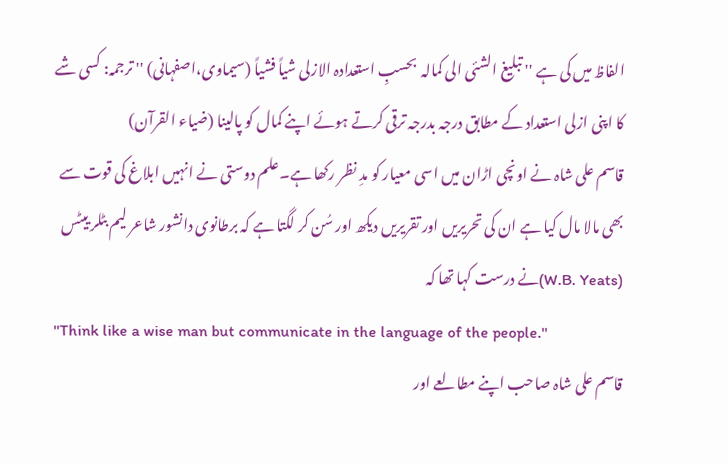الفاظ میں کی ہے '' تبلیغ الشئی الی کمالہ  بحسبِ استعدادہ الازلی شیاً فشیاً (سیماوی،اصفہانی) '' ترجمہ: کسی شے کا اپنی ازلی استعداد کے مطابق درجہ بدرجہ ترقی کرتے ہوئے اپنے کمال کو پالینا (ضیاء القرآن)
قاسم علی شاہ نے اونچی اڑان میں اسی معیار کو مدِ نظر رکھا ہے۔علم دوستی نے انہیں ابلاغ کی قوت سے بھی مالا مال کیا ہے ان کی تحریریں اور تقریریں دیکھ اور سُن کر لگتا ہے کہ برطانوی دانشور شاعر لیم بٹلر ییٹس (W.B. Yeats)نے درست کہا تھا کہ
''Think like a wise man but communicate in the language of the people.''
قاسم علی شاہ صاحب اپنے مطالعے اور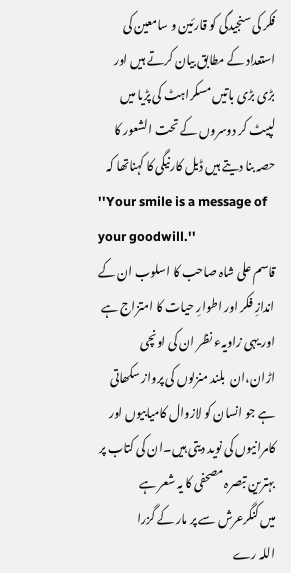فکر کی سنجیدگی کو قارئین و سامعین کی استعداد کے مطابق بیان کرتے ہیں اور بڑی بڑی باتیں مسکراہٹ کی پڑیا میں لپیٹ کر دوسروں کے تحت الشعور کا حصہ بنا دیتے ہیں ڈیل کارنیگی کا کہناتھا کہ
''Your smile is a message of your goodwill.''
قاسم علی شاہ صاحب کا اسلوب ان کے اندازِ فکر اور اطوارِ حیات کا امتزاج ہے اور یہی زاویہء نظر ان کی اونچی اڑان،ان  بلند منزلوں کی پرواز سکھاتی ہے جو انسان کو لازوال کامیابیوں اور کامرانیوں کی نوید دیتی ہیں۔ان کی کتاب پر بہترین تبصرہ مصحفی کا یہ شعر ہے
میں کنگرعرش سے پر مار کے گزرا
اللہ رے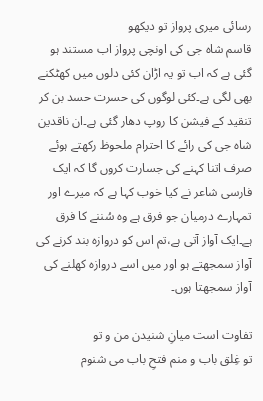رسائی میری پرواز تو دیکھو
قاسم شاہ جی کی اونچی پرواز اب مستند ہو گئی ہے کہ اب تو یہ اڑان کئی دلوں میں کھٹکنے بھی لگی ہے۔کئی لوگوں کی حسرت حسد بن کر تنقید کے فیشن کا روپ دھار گئی ہے۔ان ناقدین شاہ جی کی رائے کا احترام ملحوظ رکھتے ہوئے صرف اتنا کہنے کی جسارت کروں گا کہ ایک فارسی شاعر نے کیا خوب کہا ہے کہ میرے اور تمہارے درمیان جو فرق ہے وہ سُننے کا فرق ہے۔ایک آواز آتی ہے،تم اس کو دروازہ بند کرنے کی آواز سمجھتے ہو اور میں اسے دروازہ کھلنے کی آواز سمجھتا ہوں۔

تفاوت است میانِ شنیدن من و تو
تو غِلق باب و منم فتحِ باب می شنوم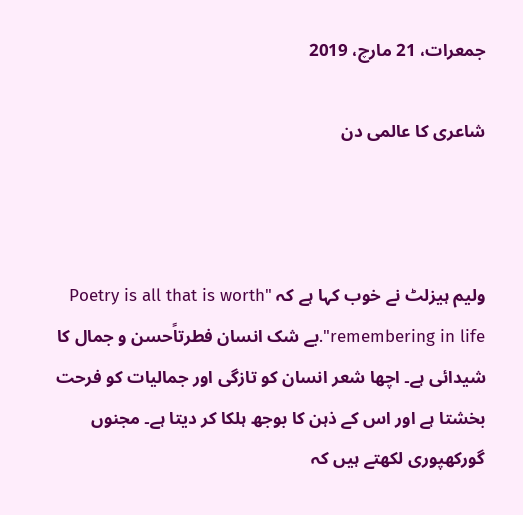جمعرات، 21 مارچ، 2019

شاعری کا عالمی دن



ولیم ہیزلٹ نے خوب کہا ہے کہ "Poetry is all that is worth remembering in life".بے شک انسان فطرتاًحسن و جمال کا شیدائی ہے۔ اچھا شعر انسان کو تازگی اور جمالیات کو فرحت بخشتا ہے اور اس کے ذہن کا بوجھ ہلکا کر دیتا ہے۔ مجنوں گورکھپوری لکھتے ہیں کہ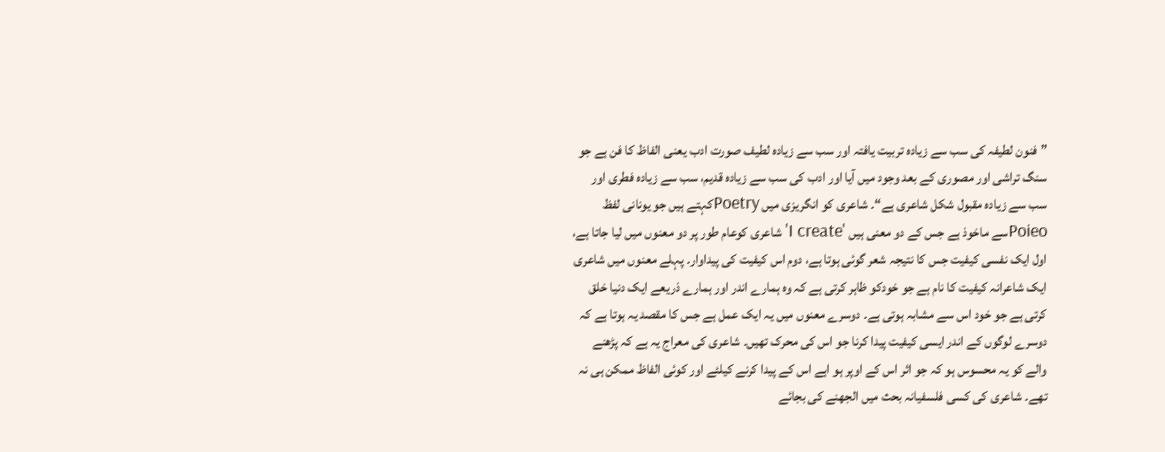”فنون لطیفہ کی سب سے زیادہ تربیت یافتہ اور سب سے زیادہ لطیف صورت ادب یعنی الفاظ کا فن ہے جو سنگ تراشی اور مصوری کے بعد وجود میں آیا اور ادب کی سب سے زیادہ قدیم، سب سے زیادہ فطری اور سب سے زیادہ مقبول شکل شاعری ہے“۔ شاعری کو انگریزی میں Poetryکہتے ہیں جو یونانی لفظ Poieoسے ماخوذ ہے جس کے دو معنی ہیں 'I create'شاعری کوعام طور پر دو معنوں میں لیا جاتا ہے، اول ایک نفسی کیفیت جس کا نتیجہ شعر گوئی ہوتا ہے، دوم اس کیفیت کی پیداوار۔ پہلے معنوں میں شاعری ایک شاعرانہ کیفیت کا نام ہے جو خودکو ظاہر کرتی ہے کہ وہ ہمارے اندر اور ہمارے ذریعے ایک دنیا خلق کرتی ہے جو خود اس سے مشابہ ہوتی ہے۔ دوسرے معنوں میں یہ ایک عمل ہے جس کا مقصد یہ ہوتا ہے کہ دوسرے لوگوں کے اندر ایسی کیفیت پیدا کرنا جو اس کی محرک تھیں۔ شاعری کی معراج یہ ہے کہ پڑھنے والے کو یہ محسوس ہو کہ جو اثر اس کے اوپر ہو اہے اس کے پیدا کرنے کیلئے اور کوئی الفاظ ممکن ہی نہ تھے۔ شاعری کی کسی فلسفیانہ بحث میں الجھنے کی بجائے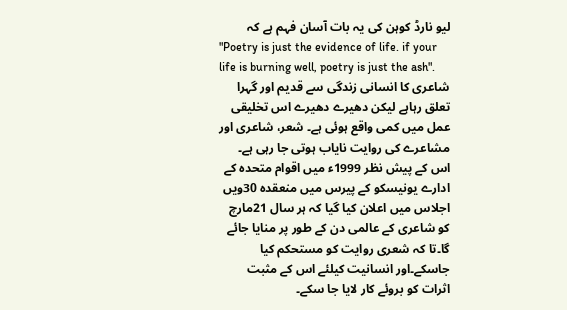لیو نارڈ کوہن کی یہ بات آسان فہم ہے کہ
"Poetry is just the evidence of life. if your life is burning well, poetry is just the ash".
شاعری کا انسانی زندگی سے قدیم اور گہرا تعلق رہاہے لیکن دھیرے دھیرے اس تخلیقی عمل میں کمی واقع ہوئی ہے۔ شعر، شاعری اور مشاعرے کی روایت نایاب ہوتی جا رہی ہے۔ اس کے پیش نظر 1999ء میں اقوام متحدہ کے ادارے یونیسکو کے پیرس میں منعقدہ 30ویں اجلاس میں اعلان کیا گیا کہ ہر سال 21مارچ کو شاعری کے عالمی دن کے طور پر منایا جائے گا۔تا کہ شعری روایت کو مستحکم کیا جاسکے۔اور انسانیت کیلئے اس کے مثبت اثرات کو بروئے کار لایا جا سکے۔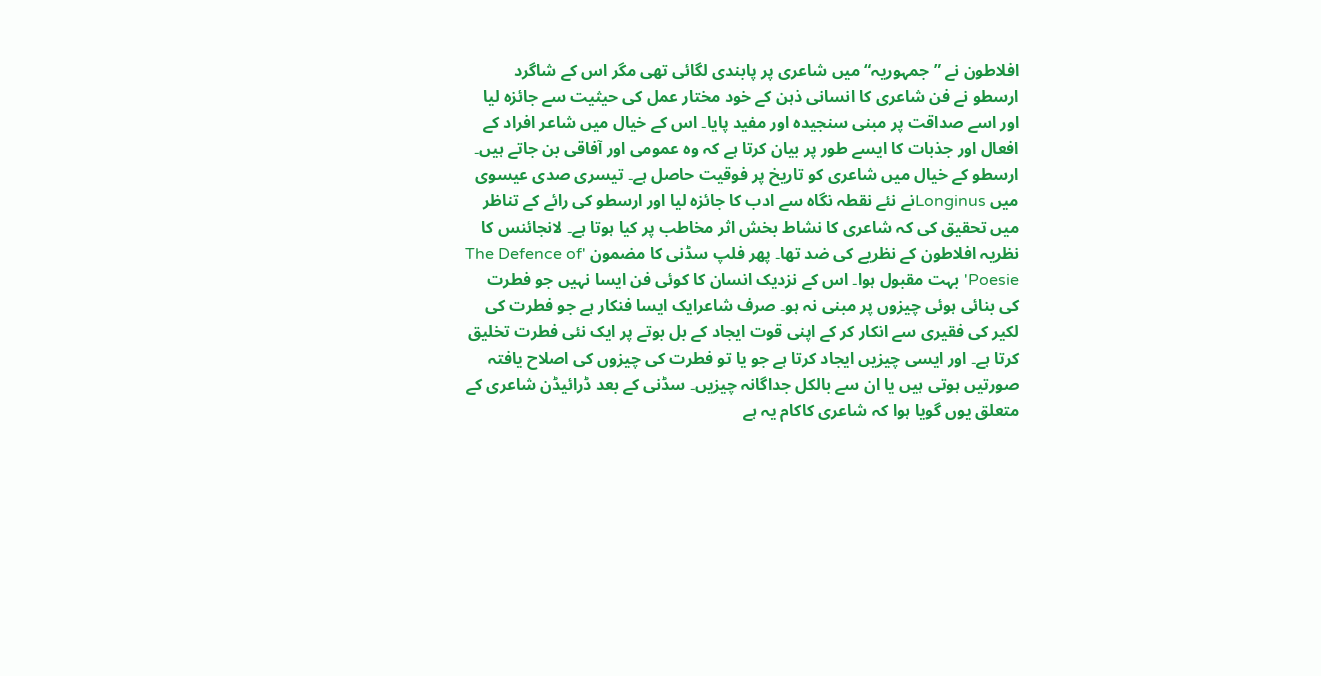افلاطون نے ”جمہوریہ“ میں شاعری پر پابندی لگائی تھی مگر اس کے شاگرد ارسطو نے فن شاعری کا انسانی ذہن کے خود مختار عمل کی حیثیت سے جائزہ لیا اور اسے صداقت پر مبنی سنجیدہ اور مفید پایا۔ اس کے خیال میں شاعر افراد کے افعال اور جذبات کا ایسے طور پر بیان کرتا ہے کہ وہ عمومی اور آفاقی بن جاتے ہیں۔ ارسطو کے خیال میں شاعری کو تاریخ پر فوقیت حاصل ہے۔ تیسری صدی عیسوی میں Longinusنے نئے نقطہ نگاہ سے ادب کا جائزہ لیا اور ارسطو کی رائے کے تناظر میں تحقیق کی کہ شاعری کا نشاط بخش اثر مخاطب پر کیا ہوتا ہے۔ لانجائنس کا نظریہ افلاطون کے نظریے کی ضد تھا۔ پھر فلپ سڈنی کا مضمون 'The Defence of Poesie'بہت مقبول ہوا۔ اس کے نزدیک انسان کا کوئی فن ایسا نہیں جو فطرت کی بنائی ہوئی چیزوں پر مبنی نہ ہو۔ صرف شاعرایک ایسا فنکار ہے جو فطرت کی لکیر کی فقیری سے انکار کر کے اپنی قوت ایجاد کے بل بوتے پر ایک نئی فطرت تخلیق کرتا ہے۔ اور ایسی چیزیں ایجاد کرتا ہے جو یا تو فطرت کی چیزوں کی اصلاح یافتہ صورتیں ہوتی ہیں یا ان سے بالکل جداگانہ چیزیں۔ سڈنی کے بعد ڈرائیڈن شاعری کے متعلق یوں گویا ہوا کہ شاعری کاکام یہ ہے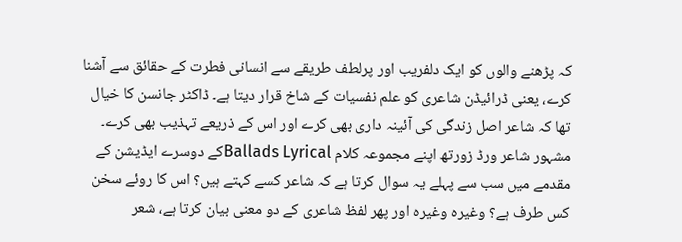کہ پڑھنے والوں کو ایک دلفریب اور پرلطف طریقے سے انسانی فطرت کے حقائق سے آشنا کرے، یعنی ڈرائیڈن شاعری کو علم نفسیات کے شاخ قرار دیتا ہے۔ ڈاکٹر جانسن کا خیال تھا کہ شاعر اصل زندگی کی آئینہ داری بھی کرے اور اس کے ذریعے تہذیب بھی کرے۔ مشہور شاعر ورڈ زورتھ اپنے مجموعہ کلام Ballads Lyricalکے دوسرے ایڈیشن کے مقدمے میں سب سے پہلے یہ سوال کرتا ہے کہ شاعر کسے کہتے ہیں؟ اس کا روئے سخن کس طرف ہے؟ وغیرہ وغیرہ اور پھر لفظ شاعری کے دو معنی بیان کرتا ہے، شعر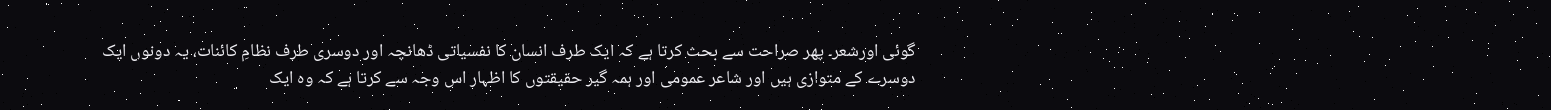گوئی اورشعر۔ پھر صراحت سے بحث کرتا ہے کہ ایک طرف انسان کا نفسیاتی ڈھانچہ اور دوسری طرف نظامِ کائنات، یہ دونوں ایک دوسرے کے متوازی ہیں اور شاعر عمومی اور ہمہ گیر حقیقتوں کا اظہار اس وجہ سے کرتا ہے کہ وہ ایک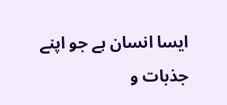ایسا انسان ہے جو اپنے جذبات و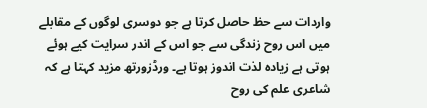واردات سے حظ حاصل کرتا ہے جو دوسری لوگوں کے مقابلے میں اس روح زندگی سے جو اس کے اندر سرایت کیے ہوئے ہوتی ہے زیادہ لذت اندوز ہوتا ہے۔ ورڈزورتھ مزید کہتا ہے کہ شاعری علم کی روح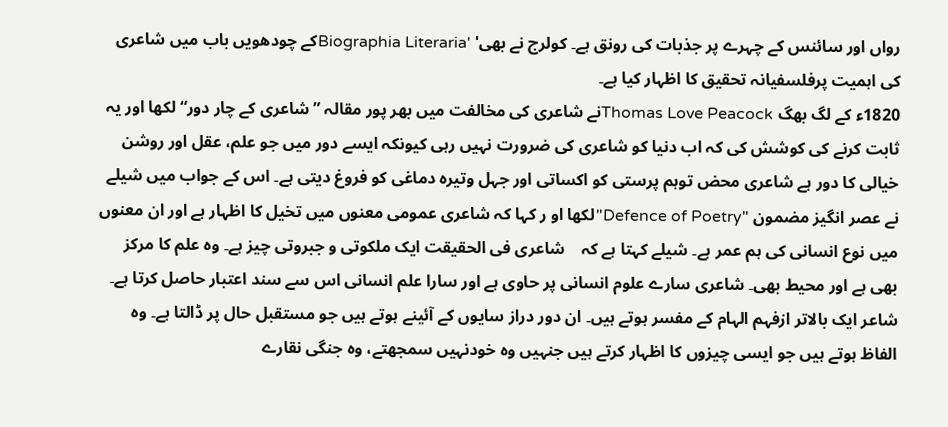رواں اور سائنس کے چہرے پر جذبات کی رونق ہے۔ کولرج نے بھی' 'Biographia Literariaکے چودھویں باب میں شاعری کی اہمیت پرفلسفیانہ تحقیق کا اظہار کیا ہے۔
1820ء کے لگ بھگ Thomas Love Peacockنے شاعری کی مخالفت میں بھر پور مقالہ ”شاعری کے چار دور“ لکھا اور یہ ثابت کرنے کی کوشش کی کہ اب دنیا کو شاعری کی ضرورت نہیں رہی کیونکہ ایسے دور میں جو علم، عقل اور روشن خیالی کا دور ہے شاعری محض توہم پرستی کو اکساتی اور جہل وتیرہ دماغی کو فروغ دیتی ہے۔ اس کے جواب میں شیلے نے عصر انگیز مضمون "Defence of Poetry"لکھا او ر کہا کہ شاعری عمومی معنوں میں تخیل کا اظہار ہے اور ان معنوں میں نوع انسانی کی ہم عمر ہے۔ شیلے کہتا ہے کہ    شاعری فی الحقیقت ایک ملکوتی و جبروتی چیز ہے۔ وہ علم کا مرکز بھی ہے اور محیط بھی۔ شاعری سارے علوم انسانی پر حاوی ہے اور سارا علم انسانی اس سے سند اعتبار حاصل کرتا ہے۔ شاعر ایک بالاتر ازفہم الہام کے مفسر ہوتے ہیں۔ ان دور دراز سایوں کے آئینے ہوتے ہیں جو مستقبل حال پر ڈالتا ہے۔ وہ الفاظ ہوتے ہیں جو ایسی چیزوں کا اظہار کرتے ہیں جنہیں وہ خودنہیں سمجھتے، وہ جنگی نقارے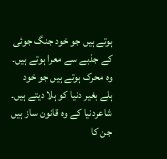ہوتے ہیں جو خود جنگ جوئی کے جذبے سے معرا ہوتے ہیں۔ وہ محرک ہوتے ہیں جو خود ہلے بغیر دنیا کو ہلا دیتے ہیں۔ شاعردنیا کے وہ قانون ساز ہیں جن کا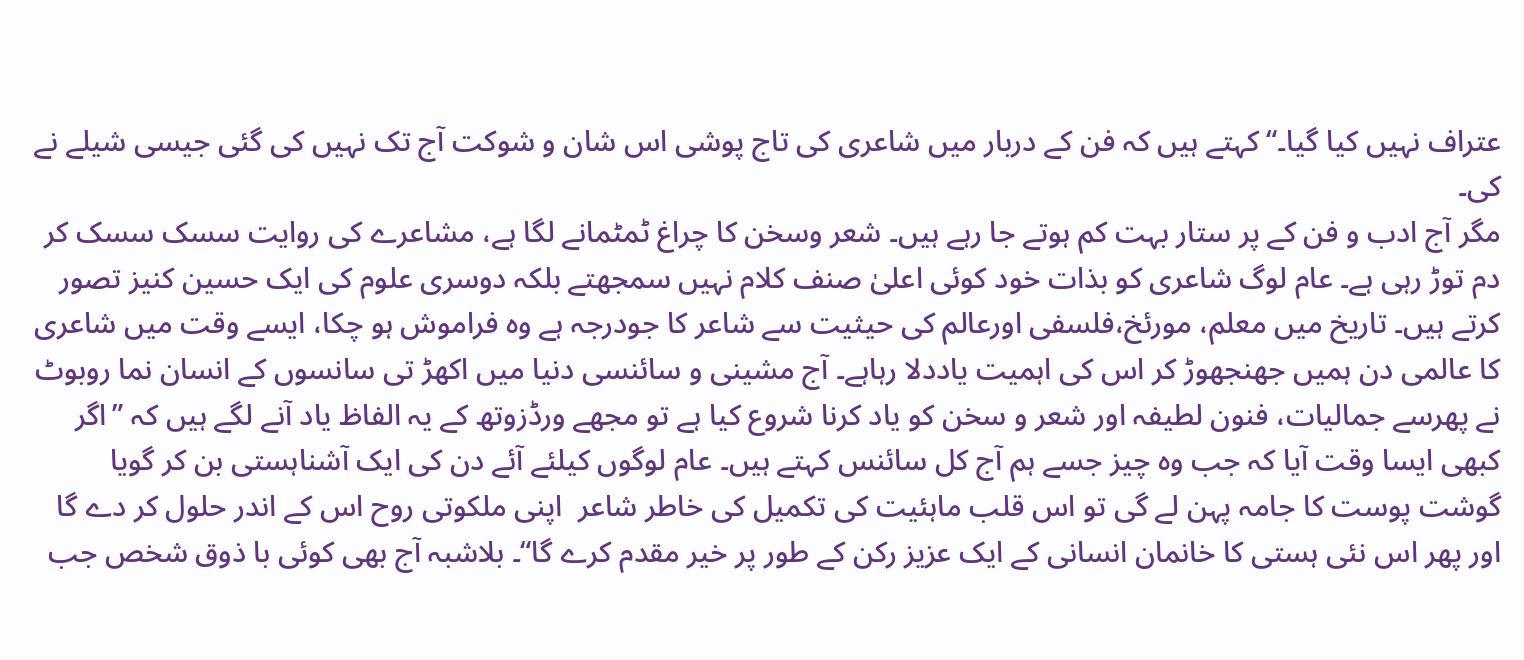عتراف نہیں کیا گیا۔“ کہتے ہیں کہ فن کے دربار میں شاعری کی تاج پوشی اس شان و شوکت آج تک نہیں کی گئی جیسی شیلے نے کی۔
مگر آج ادب و فن کے پر ستار بہت کم ہوتے جا رہے ہیں۔ شعر وسخن کا چراغ ٹمٹمانے لگا ہے، مشاعرے کی روایت سسک سسک کر دم توڑ رہی ہے۔ عام لوگ شاعری کو بذات خود کوئی اعلیٰ صنف کلام نہیں سمجھتے بلکہ دوسری علوم کی ایک حسین کنیز تصور کرتے ہیں۔ تاریخ میں معلم، مورئخ،فلسفی اورعالم کی حیثیت سے شاعر کا جودرجہ ہے وہ فراموش ہو چکا، ایسے وقت میں شاعری کا عالمی دن ہمیں جھنجھوڑ کر اس کی اہمیت یاددلا رہاہے۔ آج مشینی و سائنسی دنیا میں اکھڑ تی سانسوں کے انسان نما روبوٹ نے پھرسے جمالیات، فنون لطیفہ اور شعر و سخن کو یاد کرنا شروع کیا ہے تو مجھے ورڈزوتھ کے یہ الفاظ یاد آنے لگے ہیں کہ ”اگر کبھی ایسا وقت آیا کہ جب وہ چیز جسے ہم آج کل سائنس کہتے ہیں۔ عام لوگوں کیلئے آئے دن کی ایک آشناہستی بن کر گویا گوشت پوست کا جامہ پہن لے گی تو اس قلب ماہئیت کی تکمیل کی خاطر شاعر  اپنی ملکوتی روح اس کے اندر حلول کر دے گا اور پھر اس نئی ہستی کا خانمان انسانی کے ایک عزیز رکن کے طور پر خیر مقدم کرے گا“۔ بلاشبہ آج بھی کوئی با ذوق شخص جب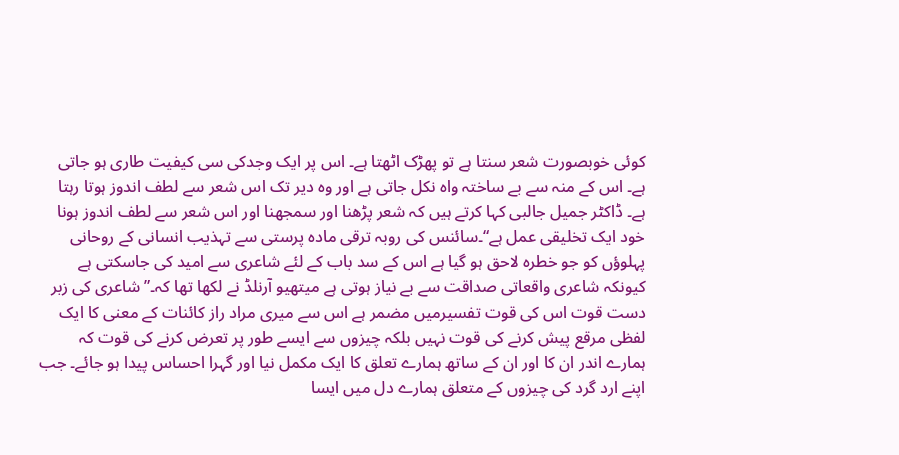کوئی خوبصورت شعر سنتا ہے تو پھڑک اٹھتا ہے۔ اس پر ایک وجدکی سی کیفیت طاری ہو جاتی ہے۔ اس کے منہ سے بے ساختہ واہ نکل جاتی ہے اور وہ دیر تک اس شعر سے لطف اندوز ہوتا رہتا ہے۔ ڈاکٹر جمیل جالبی کہا کرتے ہیں کہ شعر پڑھنا اور سمجھنا اور اس شعر سے لطف اندوز ہونا خود ایک تخلیقی عمل ہے“۔سائنس کی روبہ ترقی مادہ پرستی سے تہذیب انسانی کے روحانی پہلوؤں کو جو خطرہ لاحق ہو گیا ہے اس کے سد باب کے لئے شاعری سے امید کی جاسکتی ہے کیونکہ شاعری واقعاتی صداقت سے بے نیاز ہوتی ہے میتھیو آرنلڈ نے لکھا تھا کہ۔”شاعری کی زبر دست قوت اس کی قوت تفسیرمیں مضمر ہے اس سے میری مراد راز کائنات کے معنی کا ایک لفظی مرقع پیش کرنے کی قوت نہیں بلکہ چیزوں سے ایسے طور پر تعرض کرنے کی قوت کہ ہمارے اندر ان کا اور ان کے ساتھ ہمارے تعلق کا ایک مکمل نیا اور گہرا احساس پیدا ہو جائے۔ جب اپنے ارد گرد کی چیزوں کے متعلق ہمارے دل میں ایسا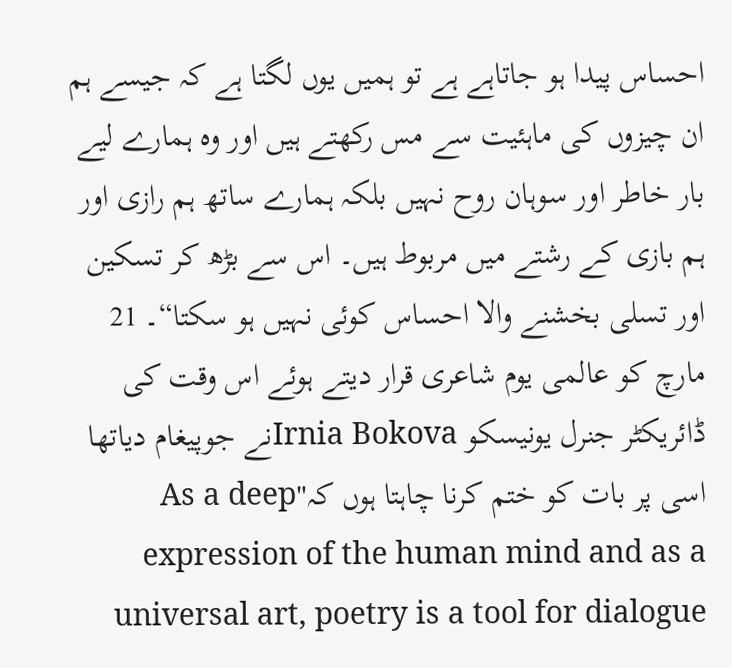احساس پیدا ہو جاتاہے ہے تو ہمیں یوں لگتا ہے کہ جیسے ہم ان چیزوں کی ماہئیت سے مس رکھتے ہیں اور وہ ہمارے لیے بار خاطر اور سوہان روح نہیں بلکہ ہمارے ساتھ ہم رازی اور ہم بازی کے رشتے میں مربوط ہیں۔ اس سے بڑھ کر تسکین اور تسلی بخشنے والا احساس کوئی نہیں ہو سکتا“۔ 21 مارچ کو عالمی یوم شاعری قرار دیتے ہوئے اس وقت کی ڈائریکٹر جنرل یونیسکو Irnia Bokovaنے جوپیغام دیاتھا اسی پر بات کو ختم کرنا چاہتا ہوں کہ"As a deep expression of the human mind and as a universal art, poetry is a tool for dialogue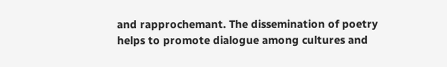and rapprochemant. The dissemination of poetry helps to promote dialogue among cultures and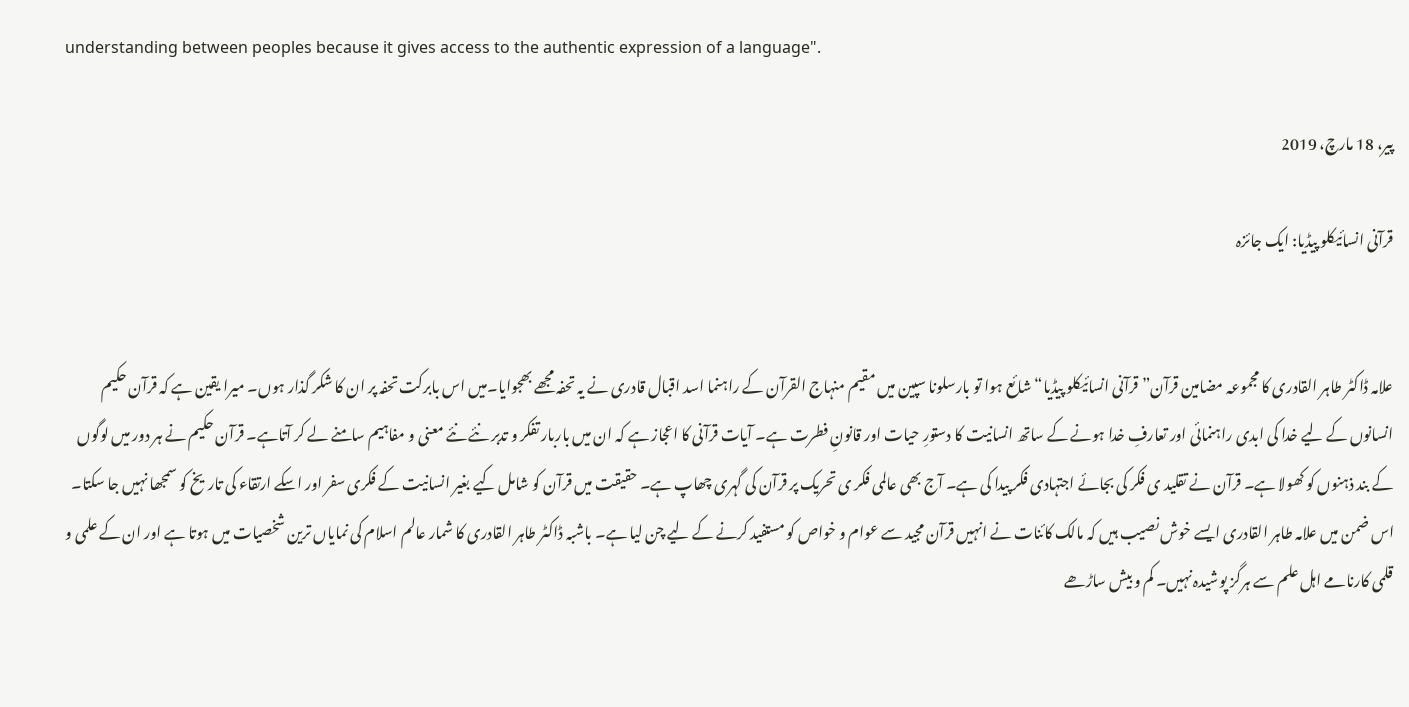understanding between peoples because it gives access to the authentic expression of a language".

پیر، 18 مارچ، 2019

قرآنی انسائیکلو پیڈیا: ایک جائزہ


علامہ ڈاکٹر طاہر القادری کا مجموعہ مضامین قرآن”قرآنی انسائیکلو پیڈیا“ شائع ہوا تو بارسلونا سپین میں مقیم منہاج القرآن کے راہنما اسد اقبال قادری نے یہ تحفہ مجھے بھجوایا۔میں اس بابرکت تحفہ پر ان کا شکر گذار ہوں۔ میرا یقین ہے کہ قرآن حکیم انسانوں کے لیے خدا کی ابدی راہنمائی اور تعارفِ خدا ہونے کے ساتھ انسانیت کا دستورِ حیات اور قانونِ فطرت ہے۔ آیات قرآنی کا اعجاز ہے کہ ان میں باربار تفکر و تدبر نئے نئے معنی و مفاہیم سامنے لے کر آتاہے۔ قرآن حکیم نے ہر دور میں لوگوں کے بند ذہنوں کو کھولا ہے۔ قرآن نے تقلید ی فکر کی بجائے اجتہادی فکر پیدا کی ہے۔ آج بھی عالمی فکر ی تحریک پر قرآن کی گہری چھاپ ہے۔ حقیقت میں قرآن کو شامل کیے بغیر انسانیت کے فکری سفر اور اسکے ارتقاء کی تاریخ کو سمجھا نہیں جا سکتا۔ اس ضمن میں علامہ طاہر القادری ایسے خوش نصیب ہیں کہ مالک کائنات نے انہیں قرآن مجید سے عوام و خواص کو مستفید کرنے کے لیے چن لیا ہے۔ باشبہ ڈاکٹر طاہر القادری کا شمار عالم اسلام کی نمایاں ترین شخصیات میں ہوتا ہے اور ان کے علمی و قلمی کارنامے اہل علم سے ہرگز پوشیدہ نہیں۔ کم و بیش ساڑھے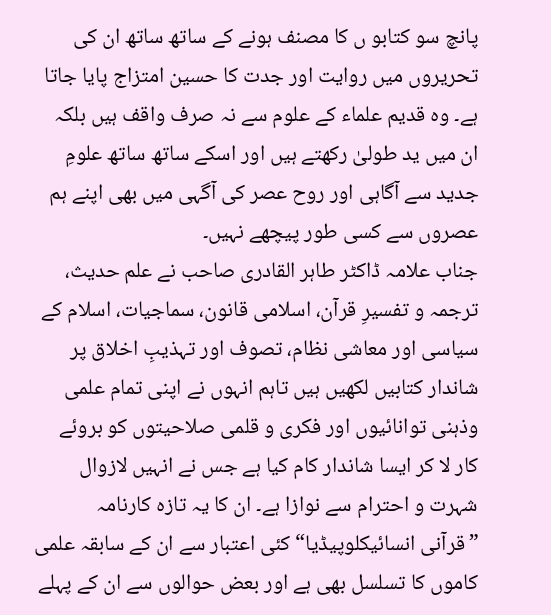پانچ سو کتابو ں کا مصنف ہونے کے ساتھ ساتھ ان کی تحریروں میں روایت اور جدت کا حسین امتزاج پایا جاتا ہے۔ وہ قدیم علماء کے علوم سے نہ صرف واقف ہیں بلکہ ان میں ید طولیٰ رکھتے ہیں اور اسکے ساتھ ساتھ علومِ جدید سے آگاہی اور روح عصر کی آگہی میں بھی اپنے ہم عصروں سے کسی طور پیچھے نہیں۔
جناب علامہ ڈاکٹر طاہر القادری صاحب نے علم حدیث، ترجمہ و تفسیرِ قرآن، اسلامی قانون، سماجیات، اسلام کے سیاسی اور معاشی نظام، تصوف اور تہذیبِ اخلاق پر شاندار کتابیں لکھیں ہیں تاہم انہوں نے اپنی تمام علمی وذہنی توانائیوں اور فکری و قلمی صلاحیتوں کو بروئے کار لا کر ایسا شاندار کام کیا ہے جس نے انہیں لازوال شہرت و احترام سے نوازا ہے۔ ان کا یہ تازہ کارنامہ ”قرآنی انسائیکلوپیڈیا“ کئی اعتبار سے ان کے سابقہ علمی کاموں کا تسلسل بھی ہے اور بعض حوالوں سے ان کے پہلے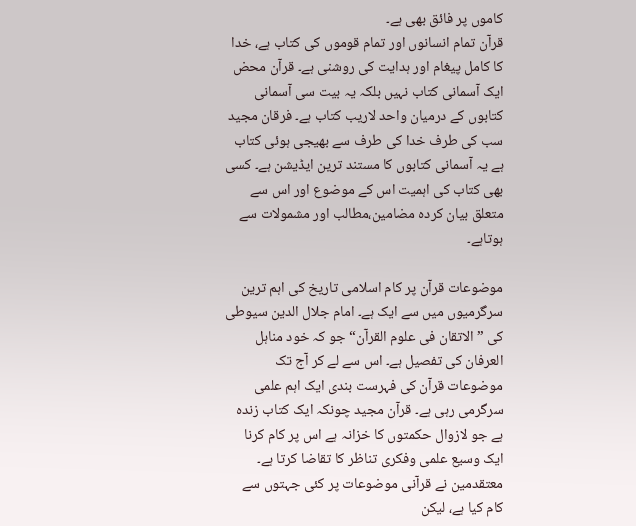کاموں پر فائق بھی ہے۔
قرآن تمام انسانوں اور تمام قوموں کی کتاب ہے، خدا کا کامل پیغام اور ہدایت کی روشنی ہے۔ قرآن محض ایک آسمانی کتاب نہیں بلکہ یہ بیت سی آسمانی کتابوں کے درمیان واحد لاریب کتاب ہے۔ فرقان مجید سب کی طرف خدا کی طرف سے بھیجی ہوئی کتاب ہے یہ آسمانی کتابوں کا مستند ترین ایڈیشن ہے۔ کسی بھی کتاب کی اہمیت اس کے موضوع اور اس سے متعلق بیان کردہ مضامین،مطالب اور مشمولات سے ہوتاہے۔

موضوعات قرآن پر کام اسلامی تاریخ کی اہم ترین سرگرمیوں میں سے ایک ہے۔ امام جلال الدین سیوطی کی ”الاتقان فی علوم القرآن“ جو کہ خود مناہل العرفان کی تفصیل ہے۔ اس سے لے کر آج تک موضوعات قرآن کی فہرست بندی ایک اہم علمی سرگرمی رہی ہے۔ قرآن مجید چونکہ ایک کتاب زندہ ہے جو لازوال حکمتوں کا خزانہ ہے اس پر کام کرنا ایک وسیع علمی وفکری تناظر کا تقاضا کرتا ہے۔ معتقدمین نے قرآنی موضوعات پر کئی جہتوں سے کام کیا ہے، لیکن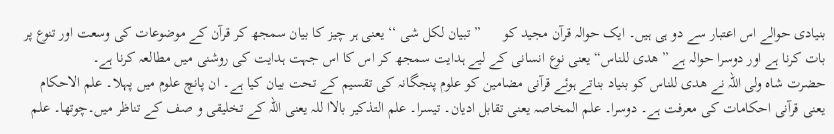بنیادی حوالے اس اعتبار سے دو ہی ہیں۔ ایک حوالہ قرآن مجید کو      ” تبیان لکل شی ‘‘ یعنی ہر چیز کا بیان سمجھ کر قرآن کے موضوعات کی وسعت اور تنوع پر بات کرنا ہے اور دوسرا حوالہ ہے ”ھدی للناس“ یعنی نوع انسانی کے لیے ہدایت سمجھ کر اس کا اس جہت ہدایت کی روشنی میں مطالعہ کرنا ہے۔
حضرت شاہ ولی اللہ نے ھدی للناس کو بنیاد بناتے ہوئے قرآنی مضامین کو علوم پنجگانہ کی تقسیم کے تحت بیان کیا ہے۔ ان پانچ علوم میں پہلا۔ علم الاحکام یعنی قرآنی احکامات کی معرفت ہے۔ دوسرا۔ علم المخاصہ یعنی تقابل ادیان۔ تیسرا۔ علم التذکیر بالاا للہ یعنی اللہ کے تخلیقی و صف کے تناظر میں۔چوتھا۔ علم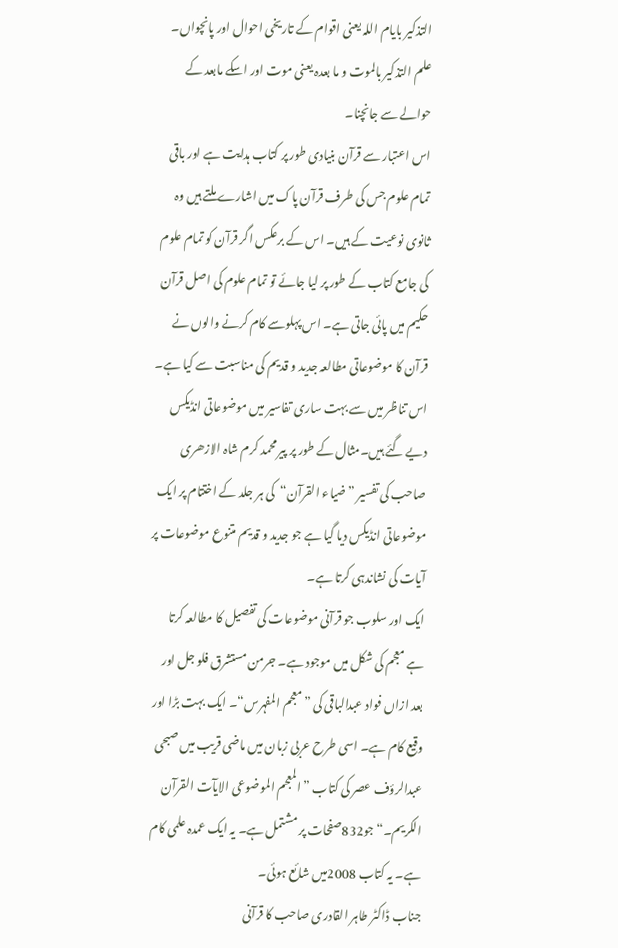التذکیر بایام اللہ یعنی اقوام کے تاریخی احوال اور پانچواں۔ علم التذکیر بالموت و ما بعدہ یعنی موت اور اسکے مابعد کے حوالے سے جانچنا۔
اس اعتبار سے قرآن بنیادی طور پر کتاب ہدایت ہے اور باقی تمام علوم جس کی طرف قرآن پاک میں اشارے ملتے ہیں وہ ثانوی نوعیت کے ہیں۔ اس کے برعکس اگر قرآن کو تمام علوم کی جامع کتاب کے طور پر لیا جائے تو تمام علوم کی اصل قرآن حکیم میں پائی جاتی ہے۔ اس پہلوسے کام کرنے والوں نے قرآن کا موضوعاتی مطالعہ جدید و قدیم کی مناسبت سے کیا ہے۔ اس تناظر میں سے بہت ساری تفاسیر میں موضوعاتی انڈیکس دیے گئے ہیں۔مثال کے طور پر پیر محمد کرم شاہ الازھری صاحب کی تفسیر ”ضیاء القرآن“  کی ہر جلد کے اختتام پر ایک موضوعاتی انڈیکس دیا گیا ہے جو جدید و قدیم متنوع موضوعات پر آیات کی نشاندہی کرتا ہے۔
ایک اور سلوب جو قرآنی موضوعات کی تفصیل کا مطالعہ کرتا ہے معجم کی شکل میں موجود ہے۔ جرمن مستشرق فلو جل اور بعد ازاں فواد عبدالباقی کی ”معجم المفہرس“۔ ایک بہت بڑا اور وقیع کام ہے۔ اسی طرح عربی زبان میں ماضی قریب میں صبحی عبدالرؤف عصر کی کتاب ”المعجم الموضوعی الایآت القرآن الکریم۔“ جو832صفحات پر مشتمل ہے۔ یہ ایک عمدہ علمی کام ہے۔ یہ کتاب 2008میں شائع ہوئی۔
جناب ڈاکٹر طاہر القادری صاحب کا قرآنی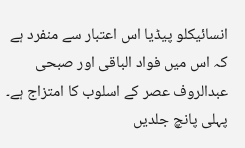انسائیکلو پیڈیا اس اعتبار سے منفرد ہے کہ اس میں فواد الباقی اور صبحی عبدالروف عصر کے اسلوب کا امتزاج ہے۔ پہلی پانچ جلدیں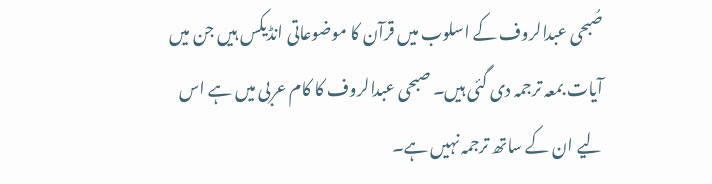صُبحی عبدالروف کے اسلوب میں قرآن کا موضوعاتی انڈیکس ہیں جن میں آیات بمعہ ترجمہ دی گئی ہیں۔ صبحی عبدالروف کا کام عربی میں ہے اس لیے ان کے ساتھ ترجمہ نہیں ہے۔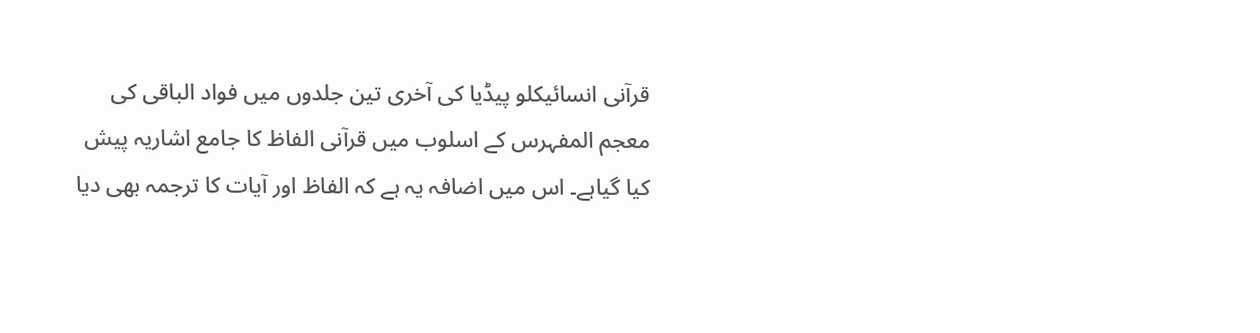قرآنی انسائیکلو پیڈیا کی آخری تین جلدوں میں فواد الباقی کی معجم المفہرس کے اسلوب میں قرآنی الفاظ کا جامع اشاریہ پیش کیا گیاہے۔ اس میں اضافہ یہ ہے کہ الفاظ اور آیات کا ترجمہ بھی دیا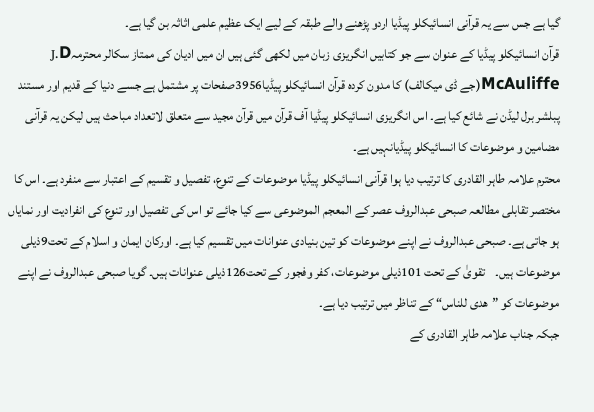گیا ہے جس سے یہ قرآنی انسائیکلو پیڈیا اردو پڑھنے والے طبقہ کے لیے ایک عظیم علمی اثاثہ بن گیا ہے۔
قرآن انسائیکلو پیڈیا کے عنوان سے جو کتابیں انگریزی زبان میں لکھی گئی ہیں ان میں ادیان کی ممتاز سکالر محترمہJ.D McAuliffe(جے ڈی میکالف) کا مدون کردہ قرآن انسائیکلو پیڈیا3956صفحات پر مشتمل ہے جسے دنیا کے قدیم اور مستند پبلشر برل لیڈن نے شائع کیا ہے۔ اس انگریزی انسائیکلو پیڈیا آف قرآن میں قرآن مجید سے متعلق لاتعداد مباحث ہیں لیکن یہ قرآنی مضامین و موضوعات کا انسائیکلو پیڈیانہیں ہے۔
محترم علامہ طاہر القادری کا ترتیب دیا ہوا قرآنی انسائیکلو پیڈیا موضوعات کے تنوع، تفصیل و تقسیم کے اعتبار سے منفرد ہے۔ اس کا مختصر تقابلی مطالعہ صبحی عبدالروف عصر کے المعجم الموضوعی سے کیا جائے تو اس کی تفصیل اور تنوع کی انفرادیت اور نمایاں ہو جاتی ہے۔ صبحی عبدالروف نے اپنے موضوعات کو تین بنیادی عنوانات میں تقسیم کیا ہے۔ اورکان ایمان و اسلام کے تحت9ذیلی موضوعات ہیں۔    تقویٰ کے تحت 101ذیلی موضوعات، کفر وفجور کے تحت126ذیلی عنوانات ہیں۔ گویا صبحی عبدالروف نے اپنے موضوعات کو ”ھدی للناس“ کے تناظر میں ترتیب دیا ہے۔
جبکہ جناب علامہ طاہر القادری کے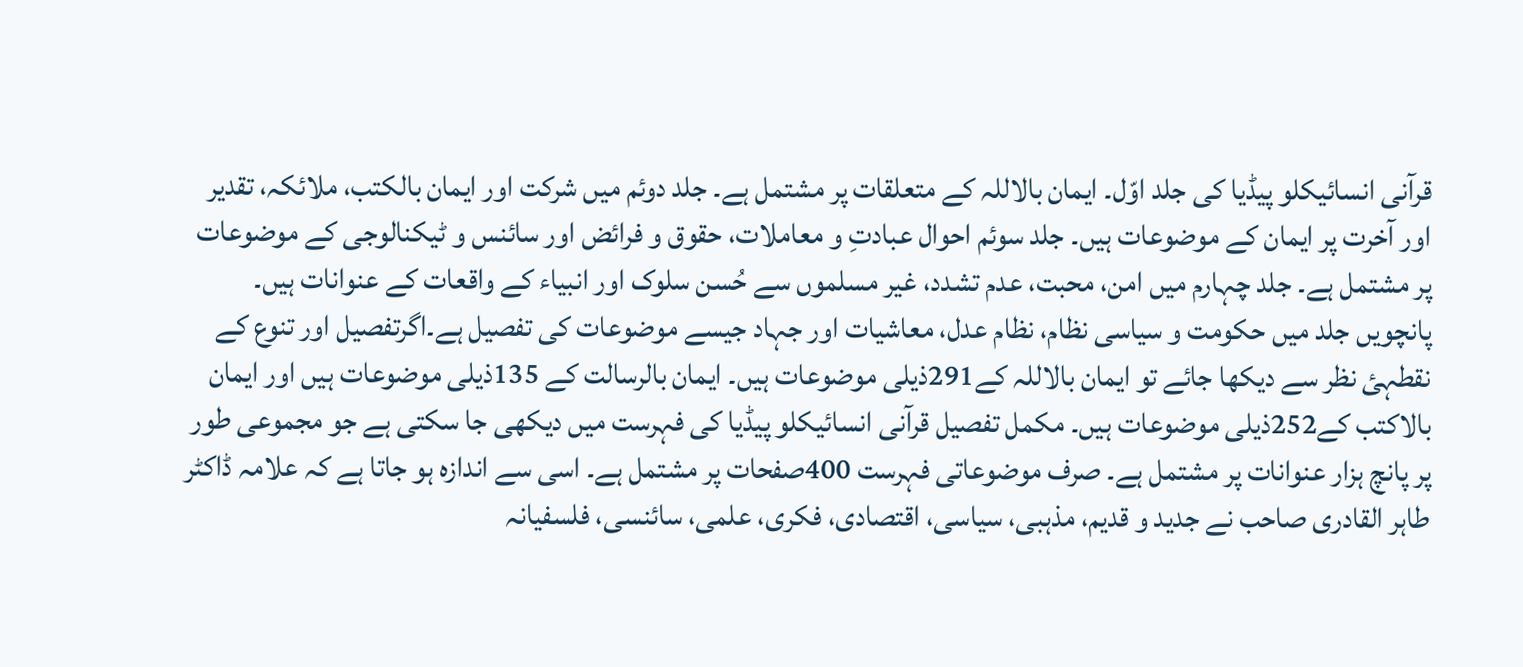قرآنی انسائیکلو پیڈیا کی جلد اوّل۔ ایمان بالاللہ کے متعلقات پر مشتمل ہے۔ جلد دوئم میں شرکت اور ایمان بالکتب، ملائکہ، تقدیر اور آخرت پر ایمان کے موضوعات ہیں۔ جلد سوئم احوال عبادتِ و معاملات، حقوق و فرائض اور سائنس و ٹیکنالوجی کے موضوعات پر مشتمل ہے۔ جلد چہارم میں امن، محبت، عدم تشدد، غیر مسلموں سے حُسن سلوک اور انبیاء کے واقعات کے عنوانات ہیں۔ پانچویں جلد میں حکومت و سیاسی نظام، نظام عدل، معاشیات اور جہاد جیسے موضوعات کی تفصیل ہے۔اگرتفصیل اور تنوع کے نقطہئ نظر سے دیکھا جائے تو ایمان بالاللہ کے291ذیلی موضوعات ہیں۔ ایمان بالرسالت کے 135ذیلی موضوعات ہیں اور ایمان بالاکتب کے252ذیلی موضوعات ہیں۔ مکمل تفصیل قرآنی انسائیکلو پیڈیا کی فہرست میں دیکھی جا سکتی ہے جو مجموعی طور پر پانچ ہزار عنوانات پر مشتمل ہے۔ صرف موضوعاتی فہرست 400صفحات پر مشتمل ہے۔ اسی سے اندازہ ہو جاتا ہے کہ علامہ ڈاکٹر طاہر القادری صاحب نے جدید و قدیم، مذہبی، سیاسی، اقتصادی، فکری، علمی، سائنسی، فلسفیانہ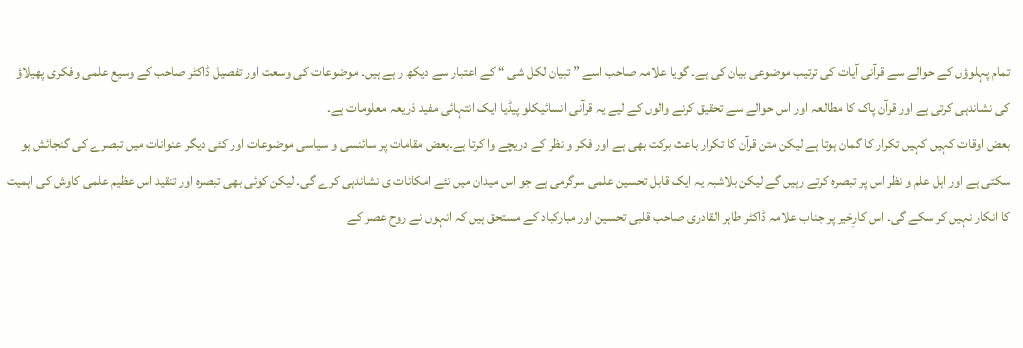تمام پہلوؤں کے حوالے سے قرآنی آیات کی ترتیب موضوعی بیان کی ہے۔ گویا علامہ صاحب اسے ” تبیان لکل شی “ کے اعتبار سے دیکھ ر ہے ہیں۔ موضوعات کی وسعت اور تفصیل ڈاکٹر صاحب کے وسیع علمی وفکری پھیلاؤ کی نشاندہی کرتی ہے اور قرآن پاک کا مطالعہ اور اس حوالے سے تحقیق کرنے والوں کے لیے یہ قرآنی انسائیکلو پیڈیا ایک انتہائی مفید ذریعہ معلومات ہے۔
بعض اوقات کہیں کہیں تکرار کا گمان ہوتا ہے لیکن متن قرآن کا تکرار باعث برکت بھی ہے اور فکر و نظر کے دریچے وا کرتا ہے۔بعض مقامات پر سائنسی و سیاسی موضوعات اور کئی دیگر عنوانات میں تبصرے کی گنجائش ہو سکتی ہے اور اہل علم و نظر اس پر تبصرہ کرتے رہیں گے لیکن بلاشبہ یہ ایک قابل تحسین علمی سرگرمی ہے جو اس میدان میں نئے امکانات ی نشاندہی کرے گی۔ لیکن کوئی بھی تبصرہ اور تنقید اس عظیم علمی کاوش کی اہمیت کا انکار نہیں کر سکے گی۔ اس کارِخیر پر جناب علامہ ڈاکٹر طاہر القادری صاحب قلبی تحسین اور مبارکباد کے مستحق ہیں کہ انہوں نے روح عصر کے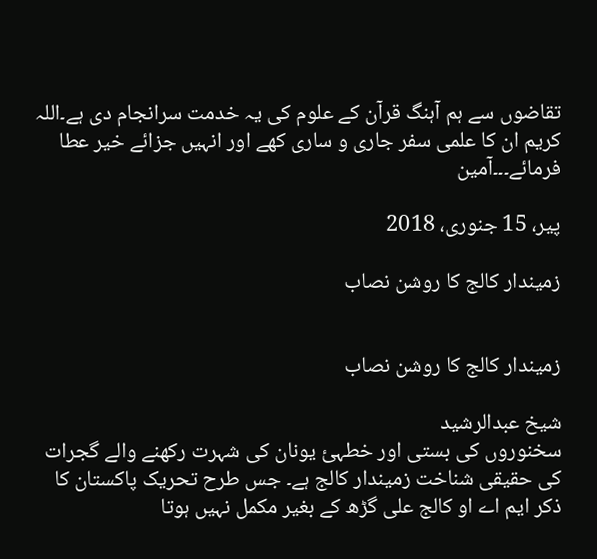تقاضوں سے ہم آہنگ قرآن کے علوم کی یہ خدمت سرانجام دی ہے۔اللہ کریم ان کا علمی سفر جاری و ساری کھے اور انہیں جزائے خیر عطا فرمائے۔۔۔آمین

پیر، 15 جنوری، 2018

زمیندار کالج کا روشن نصاب


زمیندار کالج کا روشن نصاب

شیخ عبدالرشید
سخنوروں کی بستی اور خطہئ یونان کی شہرت رکھنے والے گجرات کی حقیقی شناخت زمیندار کالج ہے۔ جس طرح تحریک پاکستان کا ذکر ایم اے او کالج علی گڑھ کے بغیر مکمل نہیں ہوتا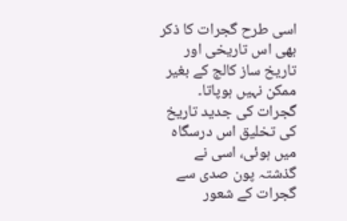اسی طرح گجرات کا ذکر بھی اس تاریخی اور تاریخ ساز کالج کے بغیر ممکن نہیں ہوپاتا۔ گجرات کی جدید تاریخ کی تخلیق اس درسگاہ میں ہوئی، اسی نے گذشتہ پون صدی سے گجرات کے شعور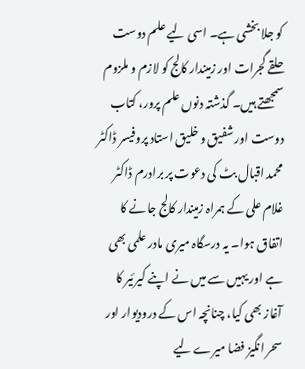کو جلا بخشی ہے۔ اسی لیے علم دوست حلقے گجرات اور زمیندار کالج کو لازم و ملزوم سمجھتے ہیں۔ گذشتہ دنوں علم پرور، کتاب دوست اور شفیق و خلیق استاد پروفیسر ڈاکٹر محمد اقبال بٹ کی دعوت پر برادرم ڈاکٹر غلام علی کے ہمراہ زمیندار کالج جانے کا اتفاق ہوا۔ یہ درسگاہ میری مادر علمی بھی ہے اور یہیں سے میں نے اپنے کیرئیر کا آغاز بھی کیا، چنانچہ اس کے درودیوار اور سحر انگیز فضا میرے لیے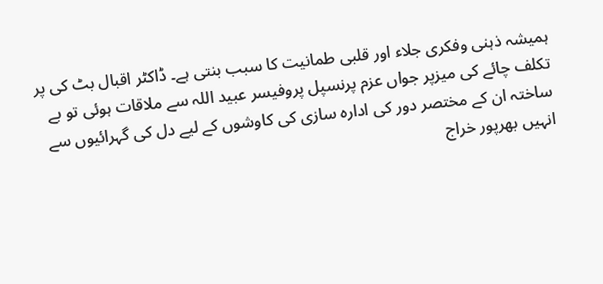ہمیشہ ذہنی وفکری جلاء اور قلبی طمانیت کا سبب بنتی ہے۔ ڈاکٹر اقبال بٹ کی پر تکلف چائے کی میزپر جواں عزم پرنسپل پروفیسر عبید اللہ سے ملاقات ہوئی تو بے ساختہ ان کے مختصر دور کی ادارہ سازی کی کاوشوں کے لیے دل کی گہرائیوں سے انہیں بھرپور خراج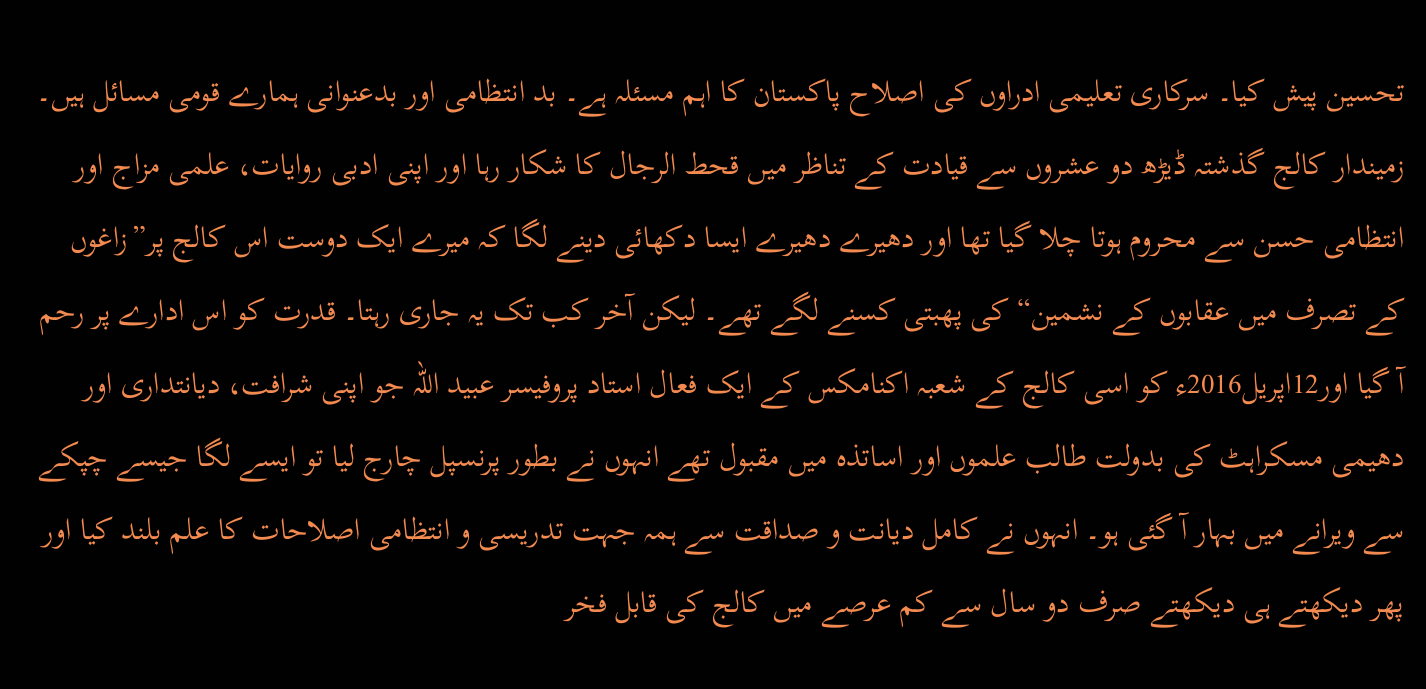تحسین پیش کیا۔ سرکاری تعلیمی ادراوں کی اصلاح پاکستان کا اہم مسئلہ ہے۔ بد انتظامی اور بدعنوانی ہمارے قومی مسائل ہیں۔ زمیندار کالج گذشتہ ڈیڑھ دو عشروں سے قیادت کے تناظر میں قحط الرجال کا شکار رہا اور اپنی ادبی روایات، علمی مزاج اور انتظامی حسن سے محروم ہوتا چلا گیا تھا اور دھیرے دھیرے ایسا دکھائی دینے لگا کہ میرے ایک دوست اس کالج پر”زاغوں کے تصرف میں عقابوں کے نشمین“ کی پھبتی کسنے لگے تھے۔ لیکن آخر کب تک یہ جاری رہتا۔ قدرت کو اس ادارے پر رحم آ گیا اور12اپریل2016ء کو اسی کالج کے شعبہ اکنامکس کے ایک فعال استاد پروفیسر عبید اللہ جو اپنی شرافت، دیانتداری اور دھیمی مسکراہٹ کی بدولت طالب علموں اور اساتذہ میں مقبول تھے انہوں نے بطور پرنسپل چارج لیا تو ایسے لگا جیسے چپکے سے ویرانے میں بہار آ گئی ہو۔ انہوں نے کامل دیانت و صداقت سے ہمہ جہت تدریسی و انتظامی اصلاحات کا علم بلند کیا اور پھر دیکھتے ہی دیکھتے صرف دو سال سے کم عرصے میں کالج کی قابل فخر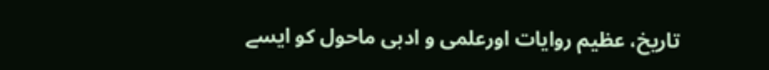تاریخ، عظیم روایات اورعلمی و ادبی ماحول کو ایسے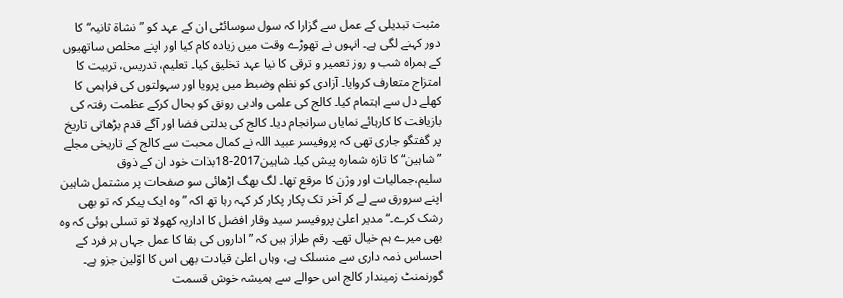مثبت تبدیلی کے عمل سے گزارا کہ سول سوسائٹی ان کے عہد کو ”نشاۃ ثانیہ“ کا دور کہنے لگی ہے۔ انہوں نے تھوڑے وقت میں زیادہ کام کیا اور اپنے مخلص ساتھیوں کے ہمراہ شب و روز تعمیر و ترقی کا نیا عہد تخلیق کیا۔ تعلیم، تدریس، تربیت کا امتزاج متعارف کروایا۔ آزادی کو نظم وضبط میں پرویا اور سہولتوں کی فراہمی کا کھلے دل سے اہتمام کیا۔ کالج کی علمی وادبی رونق کو بحال کرکے عظمت رفتہ کی بازیافت کا کارہائے نمایاں سرانجام دیا۔ کالج کی بدلتی فضا اور آگے قدم بڑھاتی تاریخ پر گفتگو جاری تھی کہ پروفیسر عبید اللہ نے کمال محبت سے کالج کے تاریخی مجلے ”شاہین“ کا تازہ شمارہ پیش کیا۔ شاہین2017-18بذات خود ان کے ذوق سلیم،جمالیات اور وژن کا مرقع تھا۔ لگ بھگ اڑھائی سو صفحات پر مشتمل شاہین اپنے سرورق سے لے کر آخر تک پکار پکار کر کہہ رہا تھ اکہ ”وہ ایک پیکر کہ تو بھی رشک کرے۔“ مدیر اعلیٰ پروفیسر سید وقار افضل کا اداریہ کھولا تو تسلی ہوئی کہ وہ بھی میرے ہم خیال تھے۔ رقم طراز ہیں کہ ”اداروں کی بقا کا عمل جہاں ہر فرد کے احساس ذمہ داری سے منسلک ہے، وہاں اعلیٰ قیادت بھی اس کا اوّلین جزو ہے۔ گورنمنٹ زمیندار کالج اس حوالے سے ہمیشہ خوش قسمت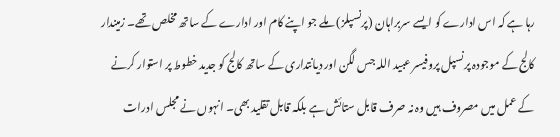رہا ہے کہ اس ادارے کو ایسے سربراہان (پرنسپلز) ملے جو اپنے کام اور ادارے کے ساتھ مخلص تھے۔ زمیندار کالج کے موجودہ پرنسپل پروفیسر عبید اللہ جس لگن اور دیانتداری کے ساتھ کالج کو جدید خطوط پر استوار کرنے کے عمل میں مصروف ہیں وہ نہ صرف قابل ستائش ہے بلکہ قابل تقلید بھی۔ انہوں نے مجلس ادرات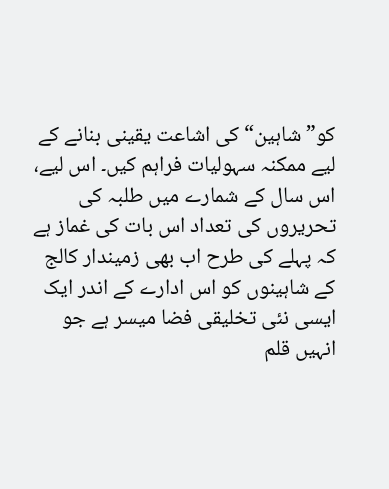کو”شاہین“ کی اشاعت یقینی بنانے کے لیے ممکنہ سہولیات فراہم کیں۔ اس لیے، اس سال کے شمارے میں طلبہ کی تحریروں کی تعداد اس بات کی غماز ہے کہ پہلے کی طرح اب بھی زمیندار کالج کے شاہینوں کو اس ادارے کے اندر ایک ایسی نئی تخلیقی فضا میسر ہے جو انہیں قلم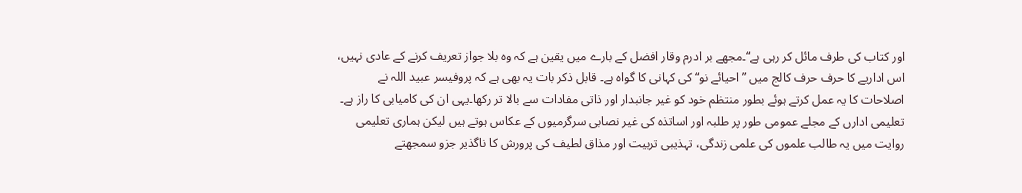اور کتاب کی طرف مائل کر رہی ہے“۔مجھے بر ادرم وقار افضل کے بارے میں یقین ہے کہ وہ بلا جواز تعریف کرنے کے عادی نہیں، اس اداریے کا حرف حرف کالج میں ”احیائے نو“ کی کہانی کا گواہ ہے۔ قابل ذکر بات یہ بھی ہے کہ پروفیسر عبید اللہ نے اصلاحات کا یہ عمل کرتے ہوئے بطور منتظم خود کو غیر جانبدار اور ذاتی مفادات سے بالا تر رکھا۔یہی ان کی کامیابی کا راز ہے۔
تعلیمی ادارں کے مجلے عمومی طور پر طلبہ اور اساتذہ کی غیر نصابی سرگرمیوں کے عکاس ہوتے ہیں لیکن ہماری تعلیمی روایت میں یہ طالب علموں کی علمی زندگی، تہذیبی تربیت اور مذاق لطیف کی پرورش کا ناگذیر جزو سمجھتے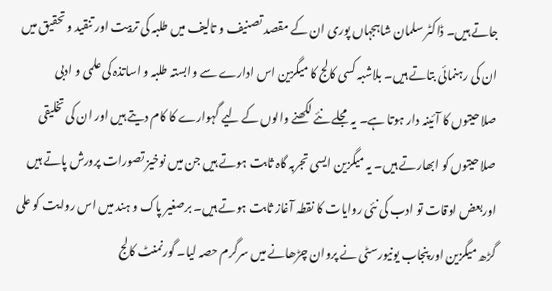جاتے ہیں۔ ڈاکٹر سلمان شاہجہاں پوری ان کے مقصد تصنیف و تالیف میں طلبہ کی تربیت اور تنقید و تحقیق میں ان کی رہنمائی بتاتے ہیں۔ بلاشبہ کسی کالج کا میگزین اس ادارے سے وابستہ طلبہ و اساتذہ کی علمی و ادبی صلاحیتوں کا آئینہ دار ہوتا ہے۔ یہ مجلے نئے لکھنے والوں کے لیے گہوارے کا کام دیتے ہیں اور ان کی تخلیقی صلاحیتوں کو ابھارتے ہیں۔ یہ میگزین ایسی تجربہ گاہ ثابت ہوتے ہیں جن میں نوخیز تصورات پرورش پاتے ہیں اوربعض اوقات تو ادب کی نئی روایات کا نقطہ آغاز ثابت ہوتے ہیں۔ برصغیر پاک و ہند میں اس روایت کو علی گڑھ میگزین اور پنجاب یونیورسٹی نے پروان چڑھانے میں سرگرم حصہ لیا۔ گورنمنٹ کالج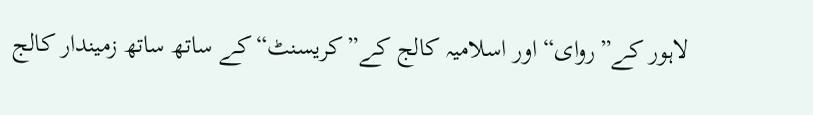لاہور کے”روای“ اور اسلامیہ کالج کے”کریسنٹ“کے ساتھ ساتھ زمیندار کالج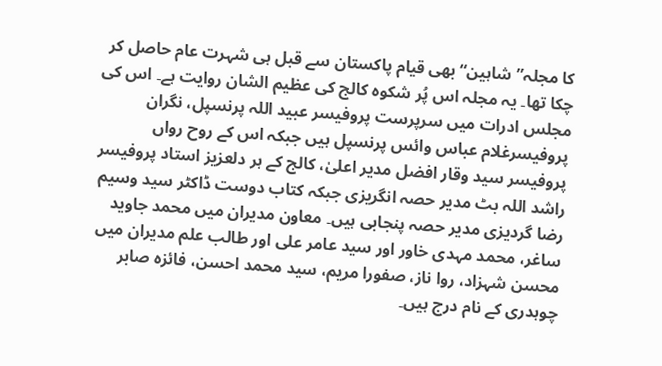کا مجلہ”شاہین“بھی قیام پاکستان سے قبل ہی شہرت عام حاصل کر چکا تھا۔ یہ مجلہ اس پُر شکوہ کالج کی عظیم الشان روایت ہے۔ اس کی مجلس ادرات میں سرپرست پروفیسر عبید اللہ پرنسپل، نگران پروفیسرغلام عباس وائس پرنسپل ہیں جبکہ اس کے روح رواں پروفیسر سید وقار افضل مدیر اعلیٰ، کالج کے ہر دلعزیز استاد پروفیسر راشد اللہ بٹ مدیر حصہ انگریزی جبکہ کتاب دوست ڈاکٹر سید وسیم رضا گردیزی مدیر حصہ پنجابی ہیں۔ معاون مدیران میں محمد جاوید ساغر، محمد مہدی خاور اور سید عامر علی اور طالب علم مدیران میں محسن شہزاد، روا ناز، صفورا مریم، سید محمد احسن، فائزہ صابر چوہدری کے نام درج ہیں۔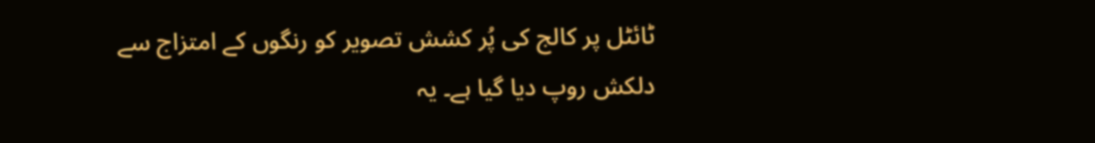ٹائٹل پر کالج کی پُر کشش تصویر کو رنگوں کے امتزاج سے دلکش روپ دیا گیا ہے۔ یہ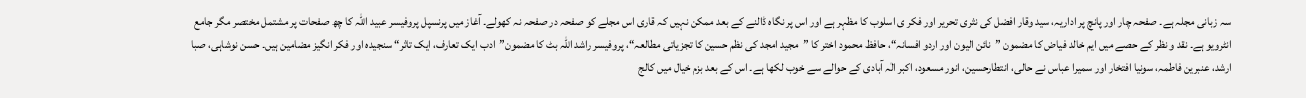سہ زبانی مجلہ ہے۔ صفحہ چار اور پانچ پر اداریہ، سید وقار افضل کی نثری تحریر اور فکر ی اسلوب کا مظہر ہے اور اس پر نگاہ ڈالنے کے بعد ممکن نہیں کہ قاری اس مجلے کو صفحہ در صفحہ نہ کھولے۔ آغاز میں پرنسپل پروفیسر عبید اللہ کا چھ صفحات پر مشتمل مختصر مگر جامع انٹرویو ہے۔ نقد و نظر کے حصے میں ایم خالد فیاض کا مضمون ”نائن الیون اور اردو افسانہ“، حافظ محمود اختر کا ”مجید امجد کی نظم حسین کا تجزیاتی مطالعہ“، پروفیسر راشد اللہ بٹ کا مضمون”ادب ایک تعارف، ایک تاثر“ سنجیدہ اور فکر انگیز مضامین ہیں۔ حسن نوشاہی، صبا ارشد، عنبرین فاطمہ، سونیا افتخار اور سمیرا عباس نے حالی، انتطارحسین، انور مسعود، اکبر الٰہ آبادی کے حوالے سے خوب لکھا ہے۔ اس کے بعد بزم خیال میں کالج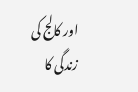اور کالج کی زندگی کا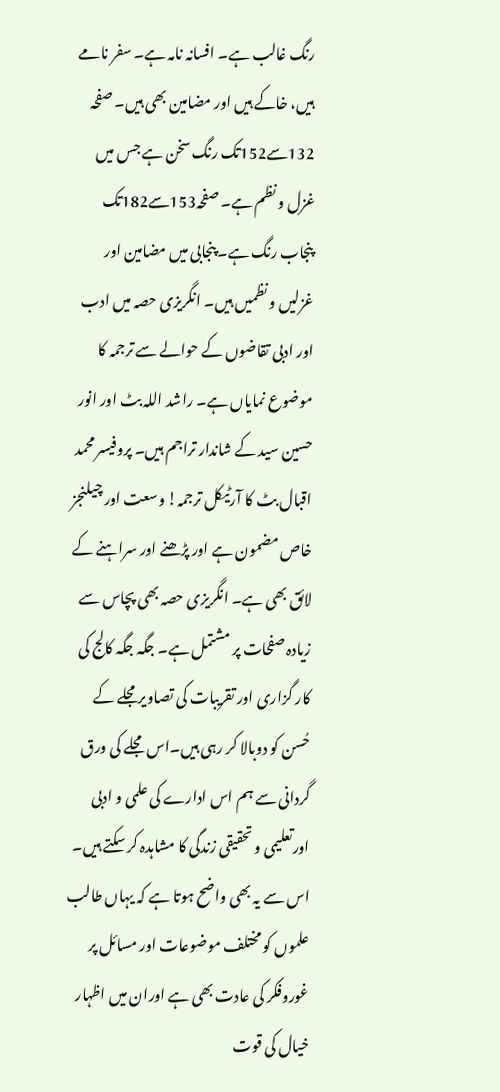رنگ غالب ہے۔ افسانہ نامہ ہے۔ سفر نامے ہیں، خاکے ہیں اور مضامین بھی ہیں۔ صفحہ 132سے152تک رنگ سخن ہے جس میں غزل و نظم ہے۔ صفحہ153سے182تک پنجاب رنگ ہے۔ پنجابی میں مضامین اور غزلیں و نظمیں ہیں۔ انگریزی حصہ میں ادب اور ادبی تقاضوں کے حوالے سے ترجمہ کا موضوع نمایاں ہے۔ راشد اللہ بٹ اور انور حسین سید کے شاندار تراجم ہیں۔ پروفیسر محمد اقبال بٹ کا آرٹیکل ترجمہ! وسعت اور چیلنجز خاص مضمون ہے اور پڑھنے اور سراہنے کے لائق بھی ہے۔ انگریزی حصہ بھی پچاس سے زیادہ صفحات پر مشتمل ہے۔ جگہ جگہ کالج کی کار گزاری اور تقریبات کی تصاویرمجلے کے حُسن کو دوبالا کر رہی ہیں۔اس مجلے کی ورق گردانی سے ہم اس ادارے کی علمی و ادبی اورتعلیمی و تحقیقی زندگی کا مشاہدہ کر سکتے ہیں۔ اس سے یہ بھی واضح ہوتا ہے کہ یہاں طالب علموں کو مختلف موضوعات اور مسائل پر غوروفکر کی عادت بھی ہے اوران میں اظہار خیال کی قوت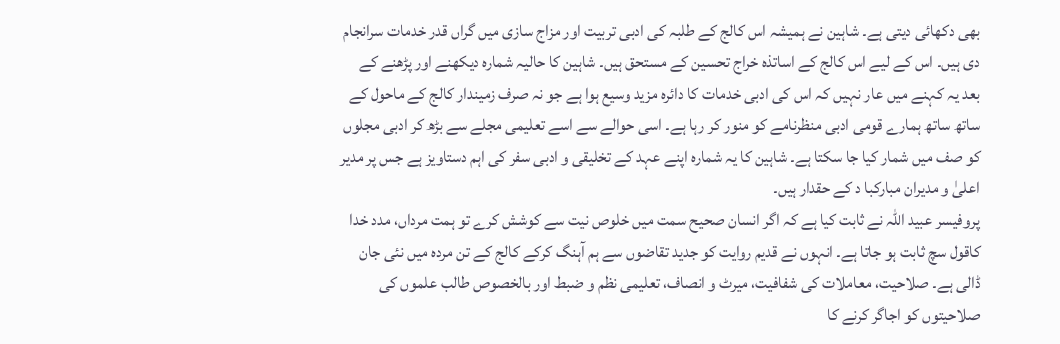بھی دکھائی دیتی ہے۔ شاہین نے ہمیشہ اس کالج کے طلبہ کی ادبی تربیت اور مزاج سازی میں گراں قدر خدمات سرانجام دی ہیں۔ اس کے لیے اس کالج کے اساتذہ خراج تحسین کے مستحق ہیں۔ شاہین کا حالیہ شمارہ دیکھنے اور پڑھنے کے بعد یہ کہنے میں عار نہیں کہ اس کی ادبی خدمات کا دائرہ مزید وسیع ہوا ہے جو نہ صرف زمیندار کالج کے ماحول کے ساتھ ساتھ ہمارے قومی ادبی منظرنامے کو منور کر رہا ہے۔ اسی حوالے سے اسے تعلیمی مجلے سے بڑھ کر ادبی مجلوں کو صف میں شمار کیا جا سکتا ہے۔ شاہین کا یہ شمارہ اپنے عہد کے تخلیقی و ادبی سفر کی اہم دستاویز ہے جس پر مدیر اعلیٰ و مدیران مبارکبا د کے حقدار ہیں۔
پروفیسر عبید اللہ نے ثابت کیا ہے کہ اگر انسان صحیح سمت میں خلوص نیت سے کوشش کرے تو ہمت مرداں، مدد خدا کاقول سچ ثابت ہو جاتا ہے۔ انہوں نے قدیم روایت کو جدید تقاضوں سے ہم آہنگ کرکے کالج کے تن مردہ میں نئی جان ڈالی ہے۔ صلاحیت، معاملات کی شفافیت، میرٹ و انصاف، تعلیمی نظم و ضبط اور بالخصوص طالب علموں کی صلاحیتوں کو اجاگر کرنے کا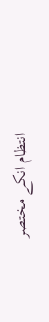انتظام انکے مختصر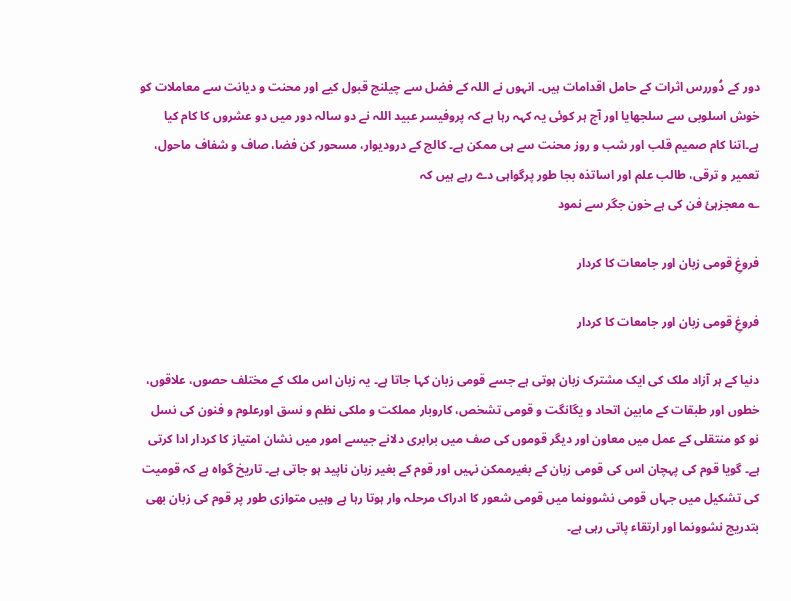دور کے دُوررس اثرات کے حامل اقدامات ہیں۔ انہوں نے اللہ کے فضل سے چیلنج قبول کیے اور محنت و دیانت سے معاملات کو خوش اسلوبی سے سلجھایا اور آج ہر کوئی یہ کہہ رہا ہے کہ پروفیسر عبید اللہ نے دو سالہ دور میں دو عشروں کا کام کیا ہے۔اتنا کام صمیم قلب اور شب و روز محنت سے ہی ممکن ہے۔ کالج کے درودیوار، مسحور کن فضا، صاف و شفاف ماحول، تعمیر و ترقی، طالب علم اور اساتذہ بجا طور پرگواہی دے رہے ہیں کہ
؎ معجزہئ فن کی ہے خون جگر سے نمود

فروغِ قومی زبان اور جامعات کا کردار

فروغِ قومی زبان اور جامعات کا کردار

دنیا کے ہر آزاد ملک کی ایک مشترک زبان ہوتی ہے جسے قومی زبان کہا جاتا ہے۔ یہ زبان اس ملک کے مختلف حصوں، علاقوں، خطوں اور طبقات کے مابین اتحاد و یگانگت و قومی تشخص، کاروبار مملکت و ملکی نظم و نسق اورعلوم و فنون کی نسل نو کو منتقلی کے عمل میں معاون اور دیگر قوموں کی صف میں برابری دلانے جیسے امور میں نشان امتیاز کا کردار ادا کرتی ہے۔ گویا قوم کی پہچان اس کی قومی زبان کے بغیرممکن نہیں اور قوم کے بغیر زبان ناپید ہو جاتی ہے۔ تاریخ گواہ ہے کہ قومیت کی تشکیل میں جہاں قومی نشوونما میں قومی شعور کا ادراک مرحلہ وار ہوتا رہا ہے وہیں متوازی طور پر قوم کی زبان بھی بتدریج نشوونما اور ارتقاء پاتی رہی ہے۔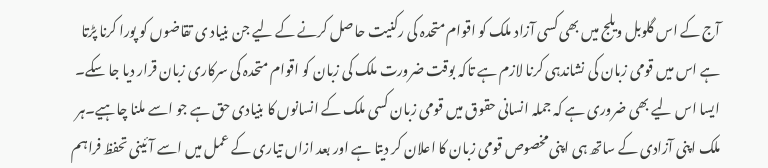آج کے اس گلوبل ویلج میں بھی کسی آزاد ملک کو اقوام متحدہ کی رکنیت حاصل کرنے کے لیے جن بنیاد ی تقاضوں کو پورا کرنا پڑتا ہے اس میں قومی زبان کی نشاندہی کرنا لازم ہے تاکہ بوقت ضرورت ملک کی زبان کو اقوام متحدہ کی سرکاری زبان قرار دیا جا سکے۔ ایسا اس لیے بھی ضروری ہے کہ جملہ انسانی حقوق میں قومی زبان کسی ملک کے انسانوں کا بنیادی حق ہے جو اسے ملنا چاہیے۔ہر ملک اپنی آزادی کے ساتھ ہی اپنی مخصوص قومی زبان کا اعلان کر دیتا ہے اور بعد ازاں تیاری کے عمل میں اسے آئینی تحفظ فراہم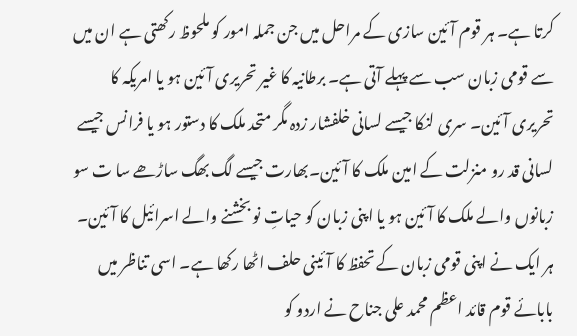کرتا ہے۔ ہر قوم آئین سازی کے مراحل میں جن جملہ امور کو ملحوظ رکھتی ہے ان میں سے قومی زبان سب سے پہلے آتی ہے۔ برطانیہ کا غیر تحریری آئین ہو یا امریکہ کا تحریری آئین۔ سری لنکا جیسے لسانی خلفشار زدہ مگر متحد ملک کا دستور ہو یا فرانس جیسے لسانی قد رو منزلت کے امین ملک کا آئین۔بھارت جیسے لگ بھگ ساڑھے سا ت سو زبانوں والے ملک کا آئین ہو یا اپنی زبان کو حیاتِ نو بخشنے والے اسرائیل کا آئین۔ ہر ایک نے اپنی قومی زبان کے تحفظ کا آئینی حلف اٹھا رکھا ہے۔ اسی تناظر میں بابائے قوم قائد اعظم محمد علی جناح نے اردو کو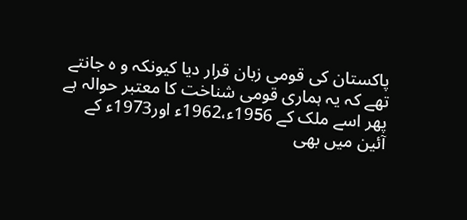پاکستان کی قومی زبان قرار دیا کیونکہ و ہ جانتے تھے کہ یہ ہماری قومی شناخت کا معتبر حوالہ ہے پھر اسے ملک کے 1956ء،1962ء اور1973ء کے آئین میں بھی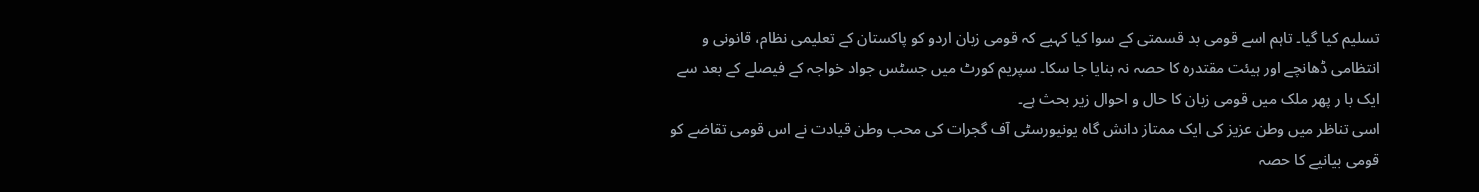تسلیم کیا گیا۔ تاہم اسے قومی بد قسمتی کے سوا کیا کہیے کہ قومی زبان اردو کو پاکستان کے تعلیمی نظام، قانونی و انتظامی ڈھانچے اور ہیئت مقتدرہ کا حصہ نہ بنایا جا سکا۔ سپریم کورٹ میں جسٹس جواد خواجہ کے فیصلے کے بعد سے ایک با ر پھر ملک میں قومی زبان کا حال و احوال زیر بحث ہے۔
اسی تناظر میں وطن عزیز کی ایک ممتاز دانش گاہ یونیورسٹی آف گجرات کی محب وطن قیادت نے اس قومی تقاضے کو قومی بیانیے کا حصہ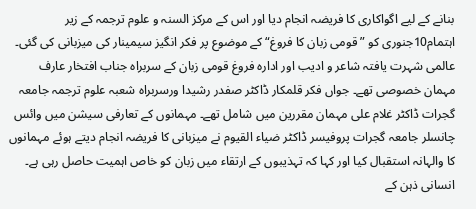بنانے کے لیے اگواکاری کا فریضہ انجام دیا اور اس کے مرکز السنہ و علوم ترجمہ کے زیر اہتمام10جنوری کو ”قومی زبان کا فروغ“ کے موضوع پر فکر انگیز سیمینار کی میزبانی کی گئی۔ عالمی شہرت یافتہ شاعر و ادیب اور ادارہ فروغ قومی زبان کے سربراہ جناب افتخار عارف مہمان خصوصی تھے۔ جواں فکر قلمکار ڈاکٹر صفدر رشیدا ورسربراہ شعبہ علوم ترجمہ جامعہ گجرات ڈاکٹر غلام علی مہمان مقررین میں شامل تھے۔ مہمانوں کے تعارفی سیشن میں وائس چانسلر جامعہ گجرات پروفیسر ڈاکٹر ضیاء القیوم نے میزبانی کا فریضہ انجام دیتے ہوئے مہمانوں کا والہانہ استقبال کیا اور کہا کہ تہذیبوں کے ارتقاء میں زبان کو خاص اہمیت حاصل رہی ہے۔ انسانی ذہن کے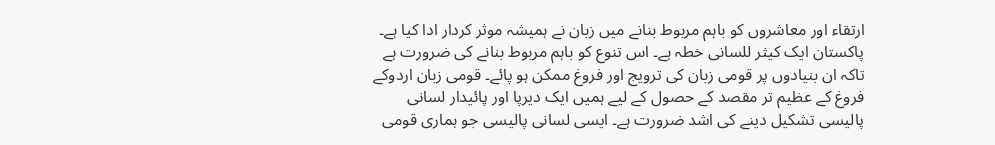ارتقاء اور معاشروں کو باہم مربوط بنانے میں زبان نے ہمیشہ موثر کردار ادا کیا ہے۔ پاکستان ایک کیثر للسانی خطہ ہے۔ اس تنوع کو باہم مربوط بنانے کی ضرورت ہے تاکہ ان بنیادوں پر قومی زبان کی ترویج اور فروغ ممکن ہو پائے۔ قومی زبان اردوکے فروغ کے عظیم تر مقصد کے حصول کے لیے ہمیں ایک دیرپا اور پائیدار لسانی پالیسی تشکیل دینے کی اشد ضرورت ہے۔ ایسی لسانی پالیسی جو ہماری قومی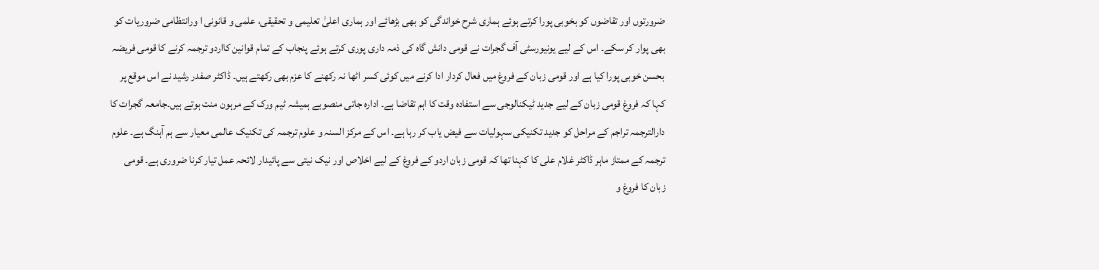ضرورتوں اور تقاضوں کو بخوبی پورا کرتے ہوئے ہماری شرح خواندگی کو بھی بڑھائے اور ہماری اعلیٰ تعلیمی و تحقیقی، علمی و قانونی ا ورانتظامی ضروریات کو بھی پوار کر سکے۔ اس کے لیے یونیورسٹی آف گجرات نے قومی دانش گاہ کی ذمہ داری پوری کرتے ہوئے پنجاب کے تمام قوانین کااردو ترجمہ کرنے کا قومی فریضہ بحسن خوبی پورا کیا ہے اور قومی زبان کے فروغ میں فعال کردار ادا کرنے میں کوئی کسر اٹھا نہ رکھنے کا عزم بھی رکھتے ہیں۔ ڈاکٹر صفدر رشید نے اس موقع پر کہا کہ فروغ قومی زبان کے لیے جدید ٹیکنالوجی سے استفادہ وقت کا اہم تقاضا ہے۔ ادارہ جاتی منصوبے ہمیشہ ٹیم ورک کے مرہون منت ہوتے ہیں۔جامعہ گجرات کا دارالترجمہ تراجم کے مراحل کو جدید تکنیکی سہولیات سے فیض یاب کر رہا ہے۔ اس کے مرکز السنہ و علوم ترجمہ کی تکنیک عالمی معیار سے ہم آہنگ ہے۔ علوم ترجمہ کے ممتاز ماہر ڈاکٹر غلام علی کا کہنا تھا کہ قومی زبان اردو کے فروغ کے لیے اخلاص اور نیک نیتی سے پائیدار لائحہ عمل تیار کرنا ضروری ہے۔ قومی زبان کا فروغ و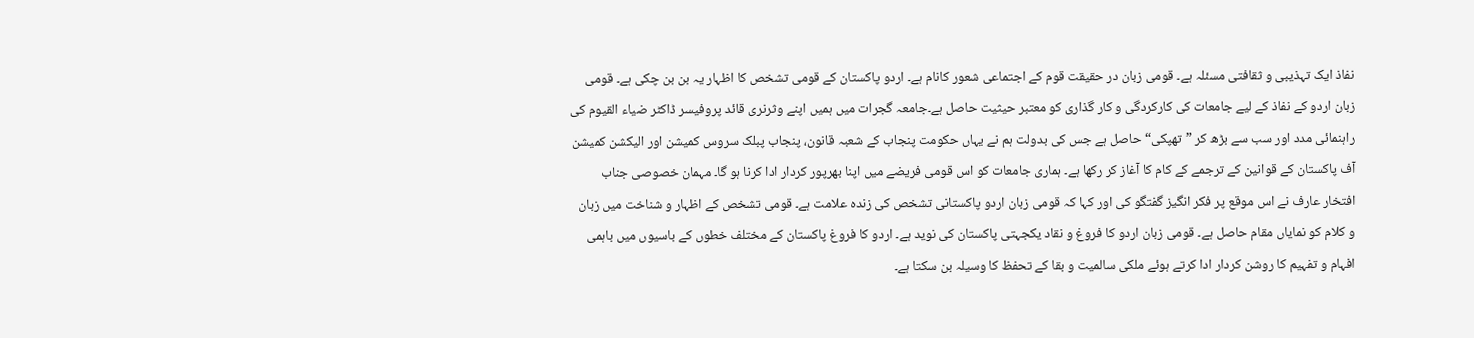نفاذ ایک تہذیبی و ثقافتی مسئلہ ہے۔ قومی زبان در حقیقت قوم کے اجتماعی شعور کانام ہے۔ اردو پاکستان کے قومی تشخص کا اظہار یہ بن بن چکی ہے۔ قومی زبان اردو کے نفاذ کے لیے جامعات کی کارکردگی و کار گذاری کو معتبر حیثیت حاصل ہے۔جامعہ گجرات میں ہمیں اپنے وثرنری قائد پروفیسر ڈاکٹر ضیاء القیوم کی راہنمائی مدد اور سب سے بڑھ کر ”تھپکی“ حاصل ہے جس کی بدولت ہم نے یہاں حکومت پنجاب کے شعبہ قانون، پنجاب پبلک سروس کمیشن اور الیکشن کمیشن آف پاکستان کے قوانین کے ترجمے کے کام کا آغاز کر رکھا ہے۔ ہماری جامعات کو اس قومی فریضے میں اپنا بھرپور کردار ادا کرنا ہو گا۔ مہمان خصوصی جناب افتخار عارف نے اس موقع پر فکر انگیز گفتگو کی اور کہا کہ قومی زبان اردو پاکستانی تشخص کی زندہ علامت ہے۔ قومی تشخص کے اظہار و شناخت میں زبان و کلام کو نمایاں مقام حاصل ہے۔ قومی زبان اردو کا فروغ و نقاد یکجہتی پاکستان کی نوید ہے۔ اردو کا فروغ پاکستان کے مختلف خطوں کے باسیوں میں باہمی افہام و تفہیم کا روشن کردار ادا کرتے ہوئے ملکی سالمیت و بقا کے تحفظ کا وسیلہ بن سکتا ہے۔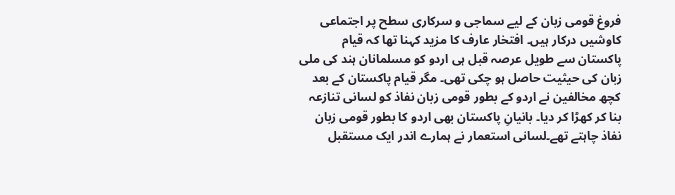فروغ قومی زبان کے لیے سماجی و سرکاری سطح پر اجتماعی کاوشیں درکار ہیں۔ افتخار عارف کا مزید کہنا تھا کہ قیام پاکستان سے طویل عرصہ قبل ہی اردو کو مسلمانان ہند کی ملی زبان کی حیثیت حاصل ہو چکی تھی۔ مگر قیام پاکستان کے بعد کچھ مخالفین نے اردو کے بطور قومی زبان نفاذ کو لسانی تنازعہ بنا کر کھڑا کر دیا۔ بانیانِ پاکستان بھی اردو کا بطور قومی زبان نفاذ چاہتے تھے۔لسانی استعمار نے ہمارے اندر ایک مستقبل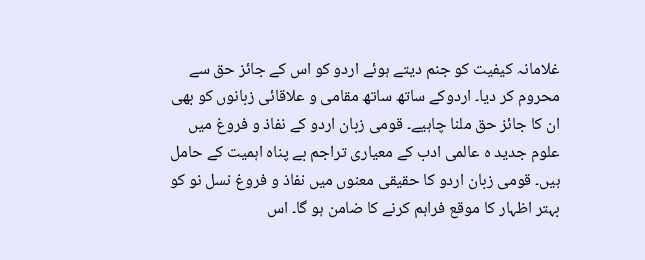غلامانہ کیفیت کو جنم دیتے ہوئے اردو کو اس کے جائز حق سے محروم کر دیا۔ اردوکے ساتھ ساتھ مقامی و علاقائی زبانوں کو بھی ان کا جائز حق ملنا چاہیے۔ قومی زبان اردو کے نفاذ و فروغ میں علوم جدید ہ عالمی ادب کے معیاری تراجم بے پناہ اہمیت کے حامل ہیں۔ قومی زبان اردو کا حقیقی معنوں میں نفاذ و فروغ نسل نو کو بہتر اظہار کا موقع فراہم کرنے کا ضامن ہو گا۔ اس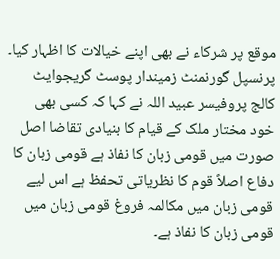موقع پر شرکاء نے بھی اپنے خیالات کا اظہار کیا۔ پرنسپل گورنمنٹ زمیندار پوسٹ گریجوایٹ کالج پروفیسر عبید اللہ نے کہا کہ کسی بھی خود مختار ملک کے قیام کا بنیادی تقاضا اصل صورت میں قومی زبان کا نفاذ ہے قومی زبان کا دفاع اصلاً قوم کا نظریاتی تحفظ ہے اس لیے قومی زبان میں مکالمہ فروغ قومی زبان میں قومی زبان کا نفاذ ہے۔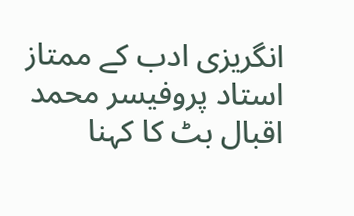انگریزی ادب کے ممتاز استاد پروفیسر محمد اقبال بٹ کا کہنا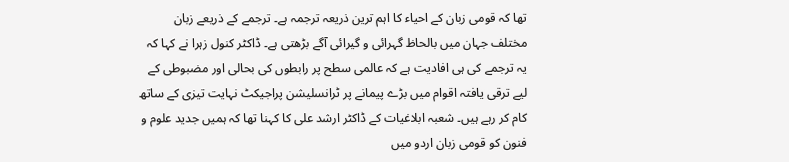تھا کہ قومی زبان کے احیاء کا اہم ترین ذریعہ ترجمہ ہے۔ ترجمے کے ذریعے زبان مختلف جہان میں بالحاظ گہرائی و گیرائی آگے بڑھتی ہے۔ ڈاکٹر کنول زہرا نے کہا کہ یہ ترجمے کی ہی افادیت ہے کہ عالمی سطح پر رابطوں کی بحالی اور مضبوطی کے لیے ترقی یافتہ اقوام میں بڑے پیمانے پر ٹرانسلیشن پراجیکٹ نہایت تیزی کے ساتھ کام کر رہے ہیں۔ شعبہ ابلاغیات کے ڈاکٹر ارشد علی کا کہنا تھا کہ ہمیں جدید علوم و فنون کو قومی زبان اردو میں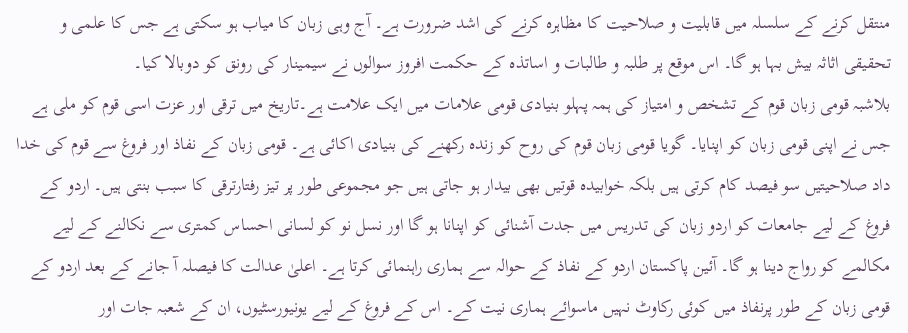منتقل کرنے کے سلسلہ میں قابلیت و صلاحیت کا مظاہرہ کرنے کی اشد ضرورت ہے۔ آج وہی زبان کا میاب ہو سکتی ہے جس کا علمی و تحقیقی اثاثہ بیش بہا ہو گا۔ اس موقع پر طلبہ و طالبات و اساتذہ کے حکمت افروز سوالوں نے سیمینار کی رونق کو دوبالا کیا۔
بلاشبہ قومی زبان قوم کے تشخص و امتیاز کی ہمہ پہلو بنیادی قومی علامات میں ایک علامت ہے۔تاریخ میں ترقی اور عزت اسی قوم کو ملی ہے جس نے اپنی قومی زبان کو اپنایا۔ گویا قومی زبان قوم کی روح کو زندہ رکھنے کی بنیادی اکائی ہے۔ قومی زبان کے نفاذ اور فروغ سے قوم کی خدا داد صلاحیتیں سو فیصد کام کرتی ہیں بلکہ خوابیدہ قوتیں بھی بیدار ہو جاتی ہیں جو مجموعی طور پر تیز رفتارترقی کا سبب بنتی ہیں۔ اردو کے فروغ کے لیے جامعات کو اردو زبان کی تدریس میں جدت آشنائی کو اپنانا ہو گا اور نسل نو کو لسانی احساس کمتری سے نکالنے کے لیے مکالمے کو رواج دینا ہو گا۔ آئین پاکستان اردو کے نفاذ کے حوالہ سے ہماری راہنمائی کرتا ہے۔ اعلیٰ عدالت کا فیصلہ آ جانے کے بعد اردو کے قومی زبان کے طور پرنفاذ میں کوئی رکاوٹ نہیں ماسوائے ہماری نیت کے۔ اس کے فروغ کے لیے یونیورسٹیوں، ان کے شعبہ جات اور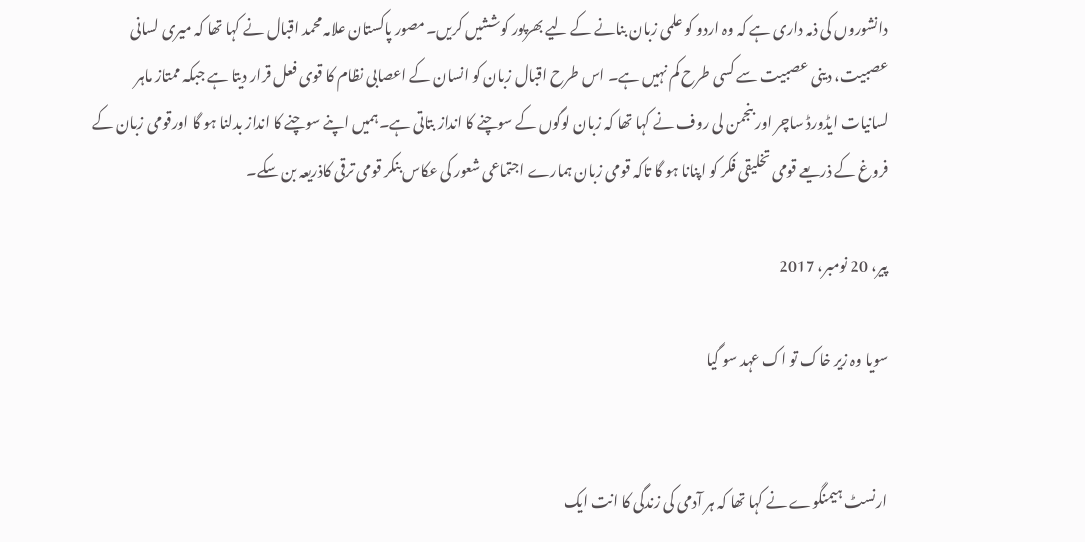دانشوروں کی ذمہ داری ہے کہ وہ اردو کو علمی زبان بنانے کے لیے بھرپور کوششیں کریں۔مصور پاکستان علامہ محمد اقبال نے کہا تھا کہ میری لسانی عصبیت، دینی عصبیت سے کسی طرح کم نہیں ہے۔ اس طرح اقبال زبان کو انسان کے اعصابی نظام کا قوی فعل قرار دیتا ہے جبکہ ممتاز ماہر لسانیات ایڈورڈ ساچر اور بنجمن لی روف نے کہا تھا کہ زبان لوگوں کے سوچنے کا انداز بتاتی ہے۔ہمیں اپنے سوچنے کا انداز بدلنا ہو گا اورقومی زبان کے فروغ کے ذریعے قومی تخلیقی فکر کو اپنانا ہو گا تاکہ قومی زبان ہمارے اجتماعی شعور کی عکاس بنکر قومی ترقی کاذریعہ بن سکے۔

پیر، 20 نومبر، 2017

سویا وہ زیر خاک تو اک عہد سو گیا


ارنسٹ ہیمنگوے نے کہا تھا کہ ہر آدمی کی زندگی کا انت ایک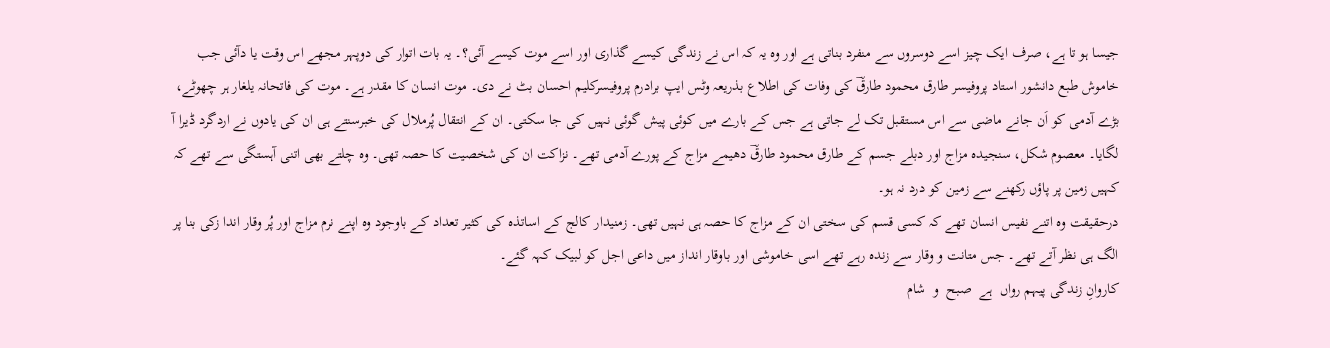جیسا ہو تا ہے، صرف ایک چیز اسے دوسروں سے منفرد بناتی ہے اور وہ یہ کہ اس نے زندگی کیسے گذاری اور اسے موت کیسے آئی؟۔ یہ بات اتوار کی دوپہر مجھے اس وقت یا دآئی جب خاموش طبع دانشور استاد پروفیسر طارق محمود طارقؔ کی وفات کی اطلاع بذریعہ وٹس ایپ برادرم پروفیسرکلیم احسان بٹ نے دی۔ موت انسان کا مقدر ہے۔ موت کی فاتحانہ یلغار ہر چھوٹے، بڑے آدمی کو اَن جانے ماضی سے اس مستقبل تک لے جاتی ہے جس کے بارے میں کوئی پیش گوئی نہیں کی جا سکتی۔ ان کے انتقال پُرملال کی خبرسنتے ہی ان کی یادوں نے اردگرد ڈیرا آ لگایا۔ معصوم شکل، سنجیدہ مزاج اور دبلے جسم کے طارق محمود طارقؔ دھیمے مزاج کے پورے آدمی تھے۔ نزاکت ان کی شخصیت کا حصہ تھی۔ وہ چلتے بھی اتنی آہستگی سے تھے کہ کہیں زمین پر پاؤں رکھنے سے زمین کو درد نہ ہو۔
درحقیقت وہ اتنے نفیس انسان تھے کہ کسی قسم کی سختی ان کے مزاج کا حصہ ہی نہیں تھی۔ زمنیدار کالج کے اساتذہ کی کثیر تعداد کے باوجود وہ اپنے نرم مزاج اور پُر وقار اندا زکی بنا پر الگ ہی نظر آتے تھے۔ جس متانت و وقار سے زندہ رہے تھے اسی خاموشی اور باوقار انداز میں داعی اجل کو لبیک کہہ گئے۔
کاروانِ زندگی پیہم رواں  ہے  صبح  و  شام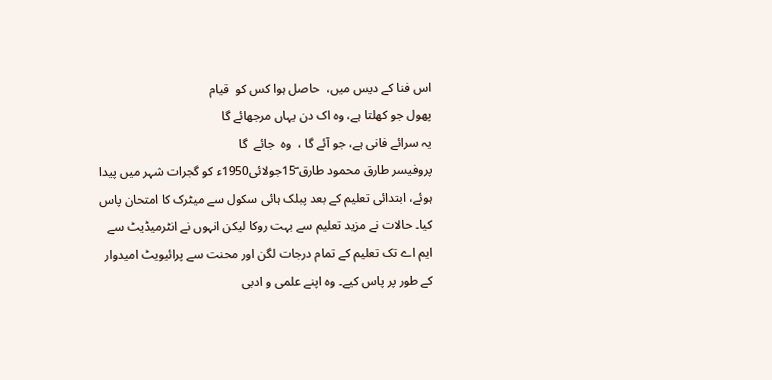اس فنا کے دیس میں،  حاصل ہوا کس کو  قیام
پھول جو کھلتا ہے، وہ اک دن یہاں مرجھائے گا
یہ سرائے فانی ہے، جو آئے گا ،  وہ  جائے  گا
پروفیسر طارق محمود طارق ؔ15جولائی1950ء کو گجرات شہر میں پیدا ہوئے، ابتدائی تعلیم کے بعد پبلک ہائی سکول سے میٹرک کا امتحان پاس کیا۔ حالات نے مزید تعلیم سے بہت روکا لیکن انہوں نے انٹرمیڈیٹ سے ایم اے تک تعلیم کے تمام درجات لگن اور محنت سے پرائیویٹ امیدوار کے طور پر پاس کیے۔ وہ اپنے علمی و ادبی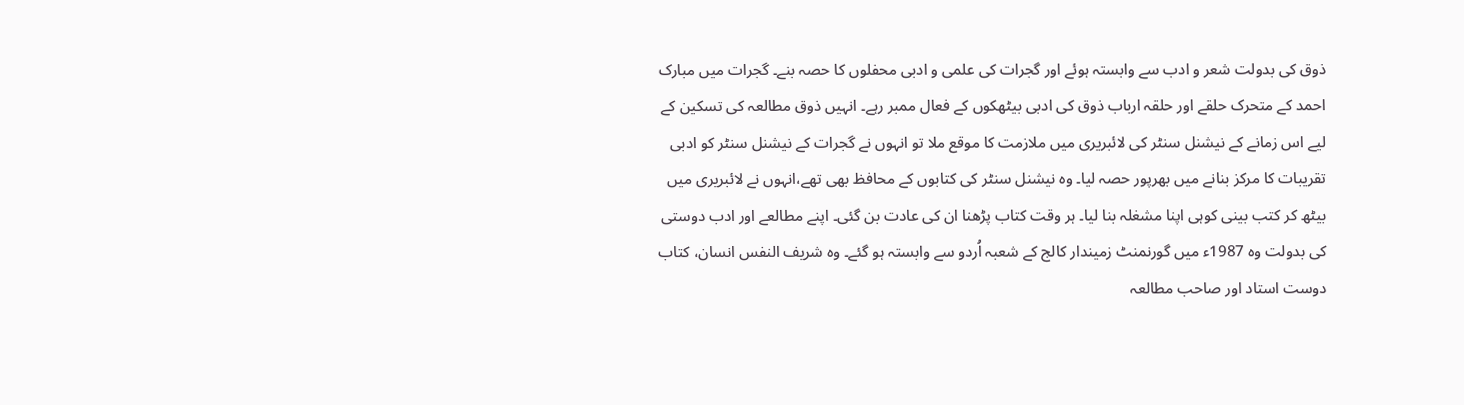ذوق کی بدولت شعر و ادب سے وابستہ ہوئے اور گجرات کی علمی و ادبی محفلوں کا حصہ بنے۔ گجرات میں مبارک احمد کے متحرک حلقے اور حلقہ ارباب ذوق کی ادبی بیٹھکوں کے فعال ممبر رہے۔ انہیں ذوق مطالعہ کی تسکین کے لیے اس زمانے کے نیشنل سنٹر کی لائبریری میں ملازمت کا موقع ملا تو انہوں نے گجرات کے نیشنل سنٹر کو ادبی تقریبات کا مرکز بنانے میں بھرپور حصہ لیا۔ وہ نیشنل سنٹر کی کتابوں کے محافظ بھی تھے،انہوں نے لائبریری میں بیٹھ کر کتب بینی کوہی اپنا مشغلہ بنا لیا۔ ہر وقت کتاب پڑھنا ان کی عادت بن گئی۔ اپنے مطالعے اور ادب دوستی کی بدولت وہ 1987ء میں گورنمنٹ زمیندار کالج کے شعبہ اُردو سے وابستہ ہو گئے۔ وہ شریف النفس انسان، کتاب دوست استاد اور صاحب مطالعہ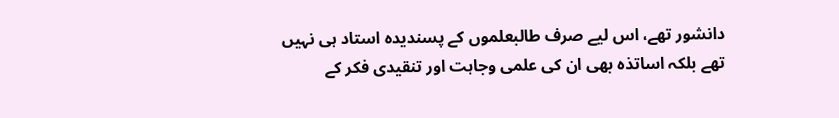دانشور تھے، اس لیے صرف طالبعلموں کے پسندیدہ استاد ہی نہیں تھے بلکہ اساتذہ بھی ان کی علمی وجاہت اور تنقیدی فکر کے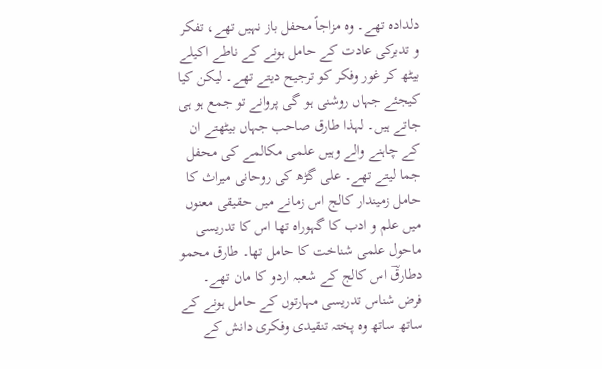دلدادہ تھے۔ وہ مزاجاً محفل باز نہیں تھے، تفکر و تدبرکی عادت کے حامل ہونے کے ناطے اکیلے بیٹھ کر غور وفکر کو ترجیح دیتے تھے۔ لیکن کیا کیجئے جہاں روشنی ہو گی پروانے تو جمع ہو ہی جاتے ہیں۔ لہذا طارق صاحب جہاں بیٹھتے ان کے چاہنے والے وہیں علمی مکالمے کی محفل جما لیتے تھے۔ علی گڑھ کی روحانی میراث کا حامل زمیندار کالج اس زمانے میں حقیقی معنوں میں علم و ادب کا گہوراہ تھا اس کا تدریسی ماحول علمی شناخت کا حامل تھا۔ طارق محمو دطارقؔ اس کالج کے شعبہ اردو کا مان تھے۔ فرض شناس تدریسی مہارتوں کے حامل ہونے کے ساتھ ساتھ وہ پختہ تنقیدی وفکری دانش کے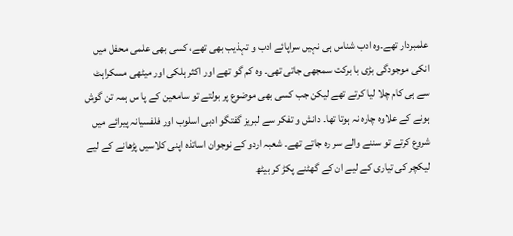علمبردار تھے۔وہ ادب شناس ہی نہیں سراپائے ادب و تہذیب بھی تھے، کسی بھی علمی محفل میں انکی موجودگی بڑی با برکت سمجھی جاتی تھی۔ وہ کم گو تھے اور اکثر ہلکی اور میٹھی مسکراہٹ سے ہی کام چلا لیا کرتے تھے لیکن جب کسی بھی موضوع پر بولتے تو سامعین کے پا س ہمہ تن گوش ہونے کے علاوہ چارہ نہ ہوتا تھا۔ دانش و تفکر سے لبریز گفتگو ادبی اسلوب اور فلفسیانہ پیرائے میں شروع کرتے تو سننے والے سر رہ جاتے تھے۔ شعبہ اردو کے نوجوان اساتذہ اپنی کلاسیں پڑھانے کے لیے لیکچر کی تیاری کے لیے ان کے گھٹنے پکڑ کر بیٹھ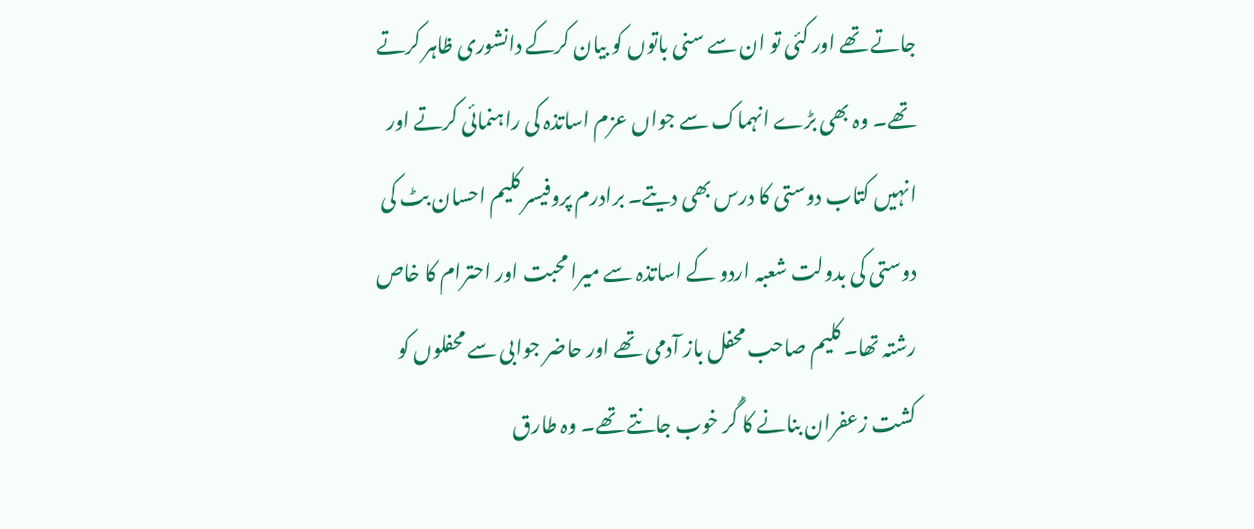جاتے تھے اور کئی تو ان سے سنی باتوں کو بیان کرکے دانشوری ظاہر کرتے تھے۔ وہ بھی بڑے انہماک سے جواں عزم اساتذہ کی راہنمائی کرتے اور انہیں کتاب دوستی کا درس بھی دیتے۔ برادرم پروفیسر کلیم احسان بٹ کی دوستی کی بدولت شعبہ اردو کے اساتذہ سے میرا محبت اور احترام کا خاص رشتہ تھا۔ کلیم صاحب محفل باز آدمی تھے اور حاضر جوابی سے محفلوں کو کشت زعفران بنانے کا گُر خوب جانتے تھے۔ وہ طارق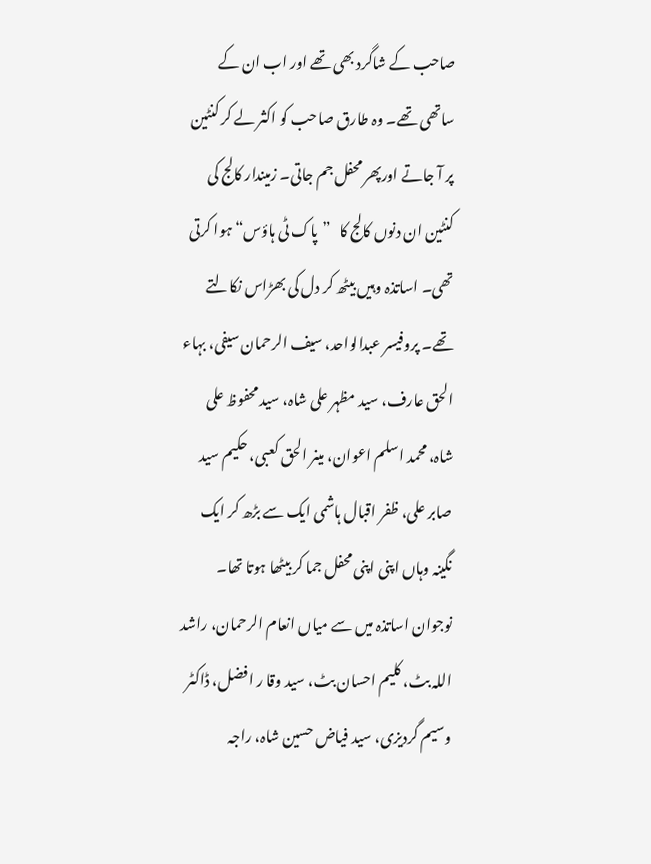صاحب کے شاگرد بھی تھے اور اب ان کے ساتھی تھے۔ وہ طارق صاحب کو اکثر لے کر کنٹین پر آ جاتے اورپھر محفل جم جاتی۔ زمیندار کالج کی کنٹین ان دنوں کالج کا   ”پاک ٹی ہاؤس“ ہوا کرتی تھی۔ اساتذہ وہیں بیٹھ کر دل کی بھڑاس نکالتے تھے۔ پروفیسر عبدالواحد، سیف الرحمان سیفی، بہاء الحق عارف، سید مظہر علی شاہ، سید محفوظ علی شاہ، محمد اسلم اعوان، مینر الحق کعبی، حکیم سید صابر علی، ظفر اقبال ہاشمی ایک سے بڑھ کر ایک نگینہ وہاں اپنی اپنی محفل جما کر بیٹھا ہوتا تھا۔ نوجوان اساتذہ میں سے میاں انعام الرحمان، راشد اللہ بٹ، کلیم احسان بٹ، سید وقا ر افضل، ڈاکٹر وسیم گردیزی، سید فیاض حسین شاہ، راجہ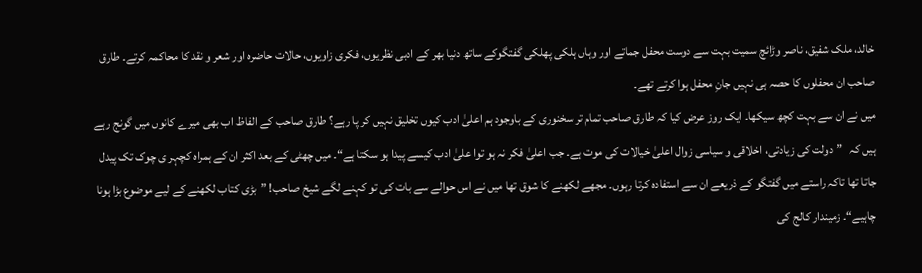خالد، ملک شفیق، ناصر وڑائچ سمیت بہت سے دوست محفل جماتے اور وہاں ہلکی پھلکی گفتگوکے ساتھ دنیا بھر کے ادبی نظریوں، فکری زاویوں، حالات حاضرہ اور شعر و نقد کا محاکمہ کرتے۔ طارق صاحب ان محفلوں کا حصہ ہی نہیں جانِ محفل ہوا کرتے تھے۔
میں نے ان سے بہت کچھ سیکھا۔ ایک روز عرض کیا کہ طارق صاحب تمام تر سخنوری کے باوجود ہم اعلیٰ ادب کیوں تخلیق نہیں کر پا رہے؟ طارق صاحب کے الفاظ اب بھی میرے کانوں میں گونج رہے ہیں کہ   ”دولت کی زیادتی، اخلاقی و سیاسی زوال اعلیٰ خیالات کی موت ہے۔ جب اعلیٰ فکر نہ ہو توا علیٰ ادب کیسے پیدا ہو سکتا ہے“۔ میں چھٹی کے بعد اکثر ان کے ہمراہ کچہر ی چوک تک پیدل جاتا تھا تاکہ راستے میں گفتگو کے ذریعے ان سے استفادہ کرتا رہوں۔ مجھے لکھنے کا شوق تھا میں نے اس حوالے سے بات کی تو کہنے لگے شیخ صاحب! ”بڑی کتاب لکھنے کے لیے موضوع بڑا ہونا چاہیے“۔ زمیندار کالج کی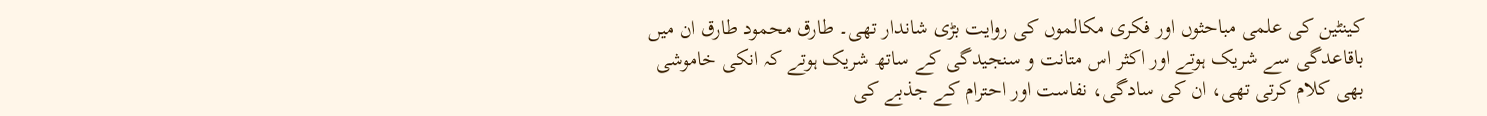کینٹین کی علمی مباحثوں اور فکری مکالموں کی روایت بڑی شاندار تھی۔ طارق محمود طارق ان میں باقاعدگی سے شریک ہوتے اور اکثر اس متانت و سنجیدگی کے ساتھ شریک ہوتے کہ انکی خاموشی بھی کلام کرتی تھی، ان کی سادگی، نفاست اور احترام کے جذبے کی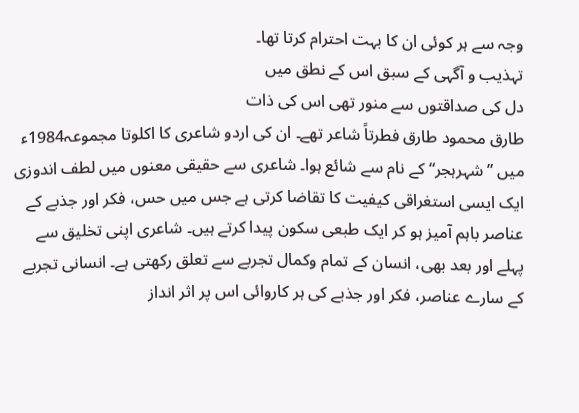وجہ سے ہر کوئی ان کا بہت احترام کرتا تھا۔
تہذیب و آگہی کے سبق اس کے نطق میں
دل کی صداقتوں سے منور تھی اس کی ذات
طارق محمود طارق فطرتاً شاعر تھے۔ ان کی اردو شاعری کا اکلوتا مجموعہ1984ء میں ”شہرہجر“ کے نام سے شائع ہوا۔ شاعری سے حقیقی معنوں میں لطف اندوزی ایک ایسی استغراقی کیفیت کا تقاضا کرتی ہے جس میں حس، فکر اور جذبے کے عناصر باہم آمیز ہو کر ایک طبعی سکون پیدا کرتے ہیں۔ شاعری اپنی تخلیق سے پہلے اور بعد بھی، انسان کے تمام وکمال تجربے سے تعلق رکھتی ہے۔ انسانی تجربے کے سارے عناصر، فکر اور جذبے کی ہر کاروائی اس پر اثر انداز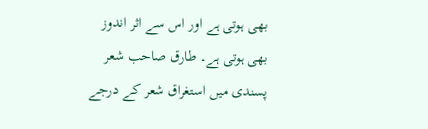بھی ہوتی ہے اور اس سے اثر اندوز بھی ہوتی ہے۔ طارق صاحب شعر پسندی میں استغراق شعر کے درجے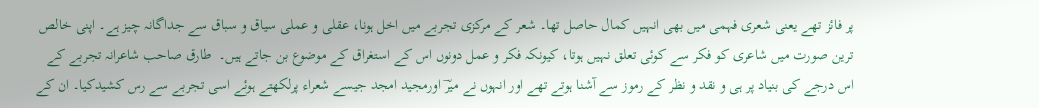پر فائز تھے یعنی شعری فہمی میں بھی انہیں کمال حاصل تھا۔ شعر کے مرکزی تجربے میں اخل ہونا، عقلی و عملی سیاق و سباق سے جداگانہ چیز ہے۔ اپنی خالص ترین صورت میں شاعری کو فکر سے کوئی تعلق نہیں ہوتا، کیونکہ فکر و عمل دونوں اس کے استغراق کے موضوع بن جاتے ہیں۔  طارق صاحب شاعرانہ تجربے کے اس درجے کی بنیاد پر ہی و نقد و نظر کے رموز سے آشنا ہوتے تھے اور انہوں نے میرؔ اورمجید امجد جیسے شعراء پرلکھتے ہوئے اسی تجربے سے رس کشیدکیا۔ ان کے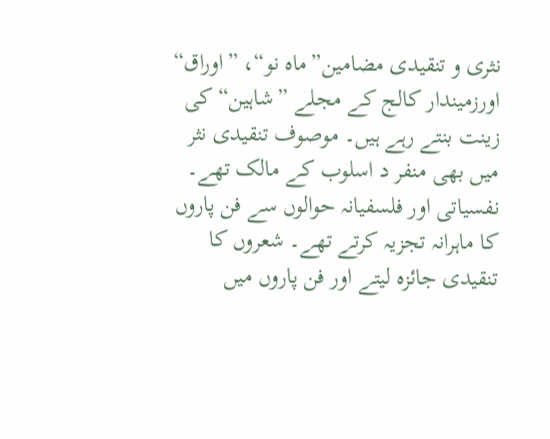نثری و تنقیدی مضامین”ماہ نو“، ”اوراق“ اورزمیندار کالج کے مجلے ”شاہین“ کی زینت بنتے رہے ہیں۔ موصوف تنقیدی نثر میں بھی منفر د اسلوب کے مالک تھے۔ نفسیاتی اور فلسفیانہ حوالوں سے فن پاروں کا ماہرانہ تجزیہ کرتے تھے۔ شعروں کا تنقیدی جائزہ لیتے اور فن پاروں میں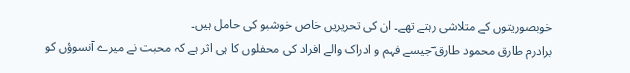خوبصوریتوں کے متلاشی رہتے تھے۔ ان کی تحریریں خاص خوشبو کی حامل ہیں۔
برادرم طارق محمود طارق ؔجیسے فہم و ادراک والے افراد کی محفلوں کا ہی اثر ہے کہ محبت نے میرے آنسوؤں کو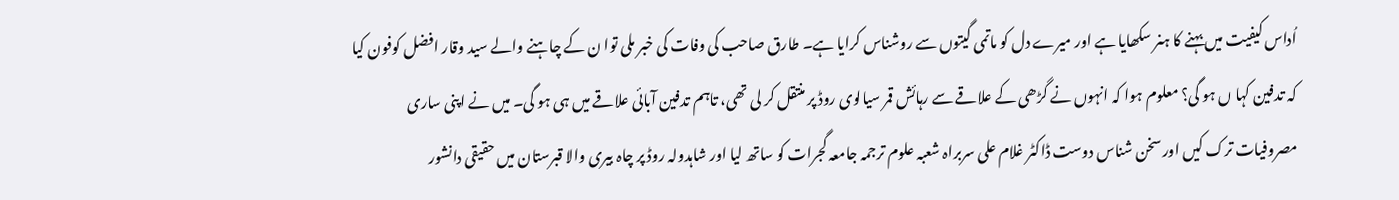اُداس کیفیت میں بہنے کا ہنر سکھایا ہے اور میرے دل کو ماتمی گیتوں سے روشناس کرایا ہے۔ طارق صاحب کی وفات کی خبر ملی توا ن کے چاہنے والے سید وقار افضل کوفون کیا کہ تدفین کہا ں ہو گی؟ معلوم ہوا کہ انہوں نے گڑھی کے علاقے سے رہائش قمر سیالوی روڈ پر منتقل کر لی تھی، تاہم تدفین آبائی علاقے میں ہی ہو گی۔ میں نے اپنی ساری مصروفیات ترک کیں اور سخن شناس دوست ڈاکٹر غلام علی سربراہ شعبہ علوم ترجمہ جامعہ گجرات کو ساتھ لیا اور شاہدولہ روڈ پر چاہ بیری والا قبرستان میں حقیقی دانشور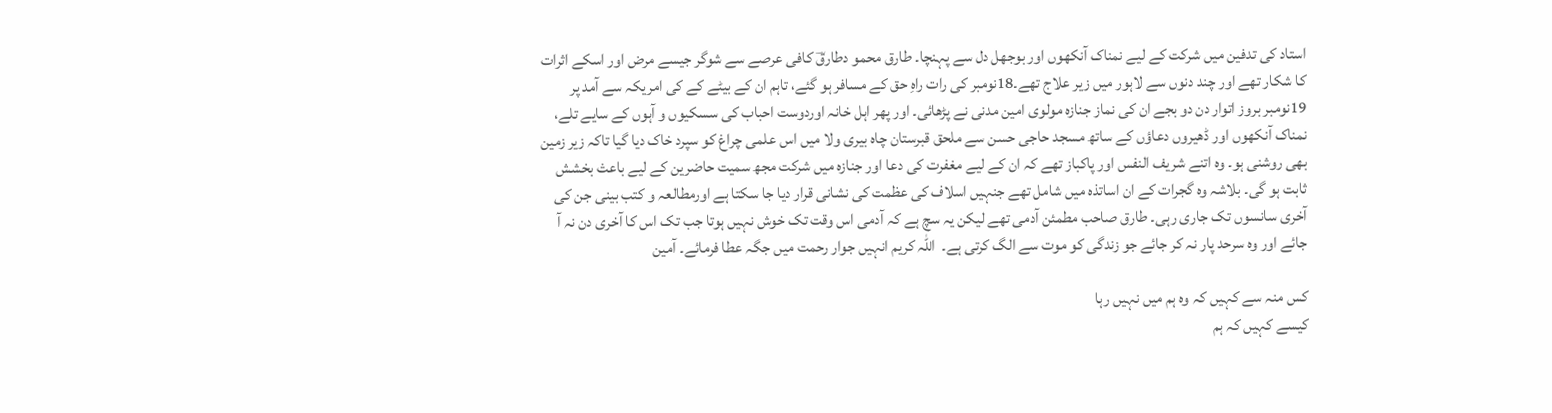استاد کی تدفین میں شرکت کے لیے نمناک آنکھوں اور بوجھل دل سے پہنچا۔ طارق محمو دطارقؔ کافی عرصے سے شوگر جیسے مرض اور اسکے اثرات کا شکار تھے اور چند دنوں سے لاہور میں زیر علاج تھے۔18نومبر کی رات راہِ حق کے مسافر ہو گئے، تاہم ان کے بیٹے کے کی امریکہ سے آمد پر 19نومبر بروز اتوار دن دو بجے ان کی نماز جنازہ مولوی امین مدنی نے پڑھائی۔ اور پھر اہل خانہ اوردوست احباب کی سسکیوں و آہوں کے سایے تلے، نمناک آنکھوں اور ڈھیروں دعاؤں کے ساتھ مسجد حاجی حسن سے ملحق قبرستان چاہ بیری ولا میں اس علمی چراغ کو سپرد خاک دیا گیا تاکہ زیر زمین بھی روشنی ہو۔ وہ اتنے شریف النفس اور پاکباز تھے کہ ان کے لیے مغفرت کی دعا اور جنازہ میں شرکت مجھ سمیت حاضرین کے لیے باعث بخشش ثابت ہو گی۔ بلاشہ وہ گجرات کے ان اساتذہ میں شامل تھے جنہیں اسلاف کی عظمت کی نشانی قرار دیا جا سکتا ہے اورمطالعہ و کتب بینی جن کی آخری سانسوں تک جاری رہی۔ طارق صاحب مطمئن آدمی تھے لیکن یہ سچ ہے کہ آدمی اس وقت تک خوش نہیں ہوتا جب تک اس کا آخری دن نہ آ جائے اور وہ سرحد پار نہ کر جائے جو زندگی کو موت سے الگ کرتی ہے۔  اللہ کریم انہیں جوار رحمت میں جگہ عطا فرمائے۔ آمین

کس منہ سے کہیں کہ وہ ہم میں نہیں رہا
کیسے کہیں کہ ہم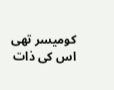کومیسر تھی اس کی ذات